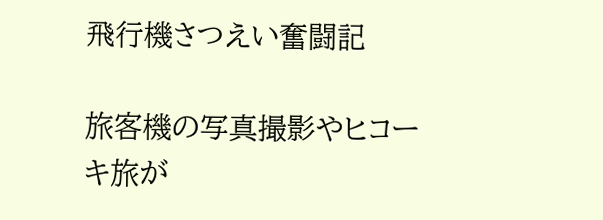飛行機さつえい奮闘記

旅客機の写真撮影やヒコーキ旅が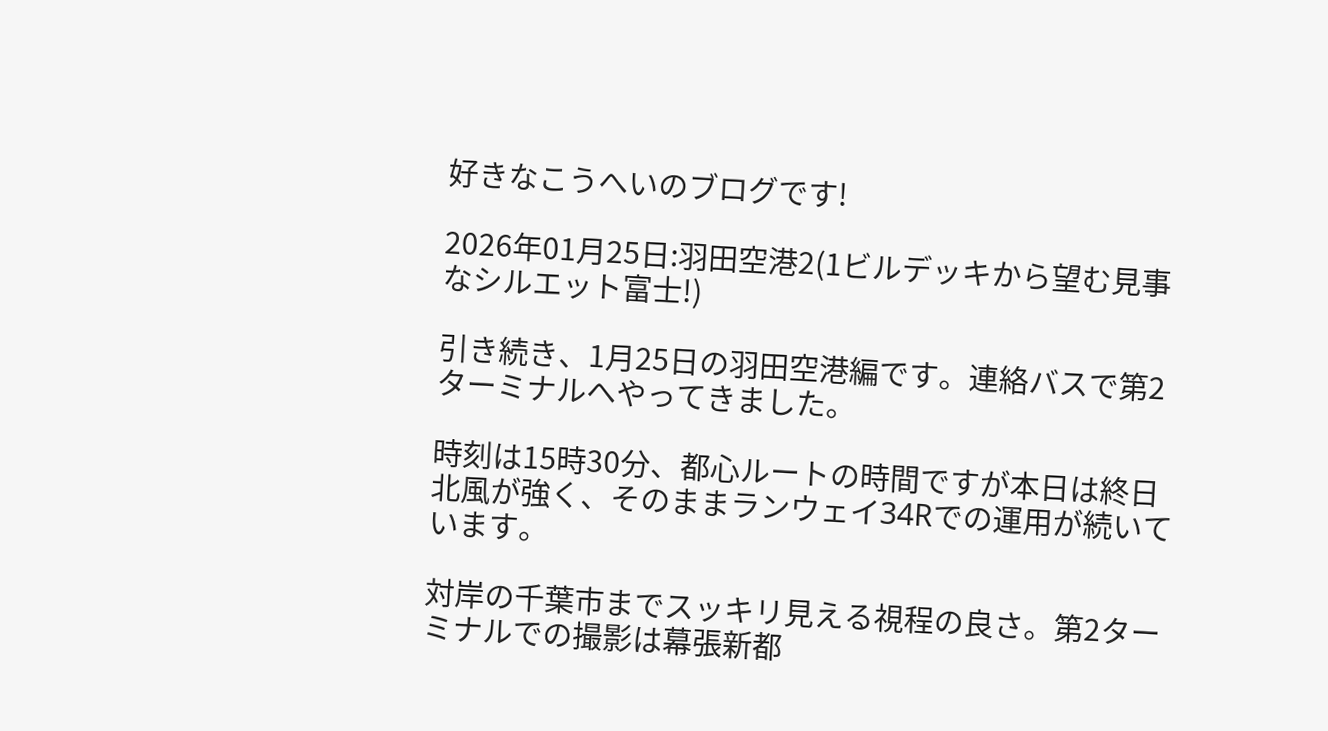好きなこうへいのブログです!

2026年01月25日:羽田空港2(1ビルデッキから望む見事なシルエット富士!)

引き続き、1月25日の羽田空港編です。連絡バスで第2ターミナルへやってきました。

時刻は15時30分、都心ルートの時間ですが本日は終日北風が強く、そのままランウェイ34Rでの運用が続いています。

対岸の千葉市までスッキリ見える視程の良さ。第2ターミナルでの撮影は幕張新都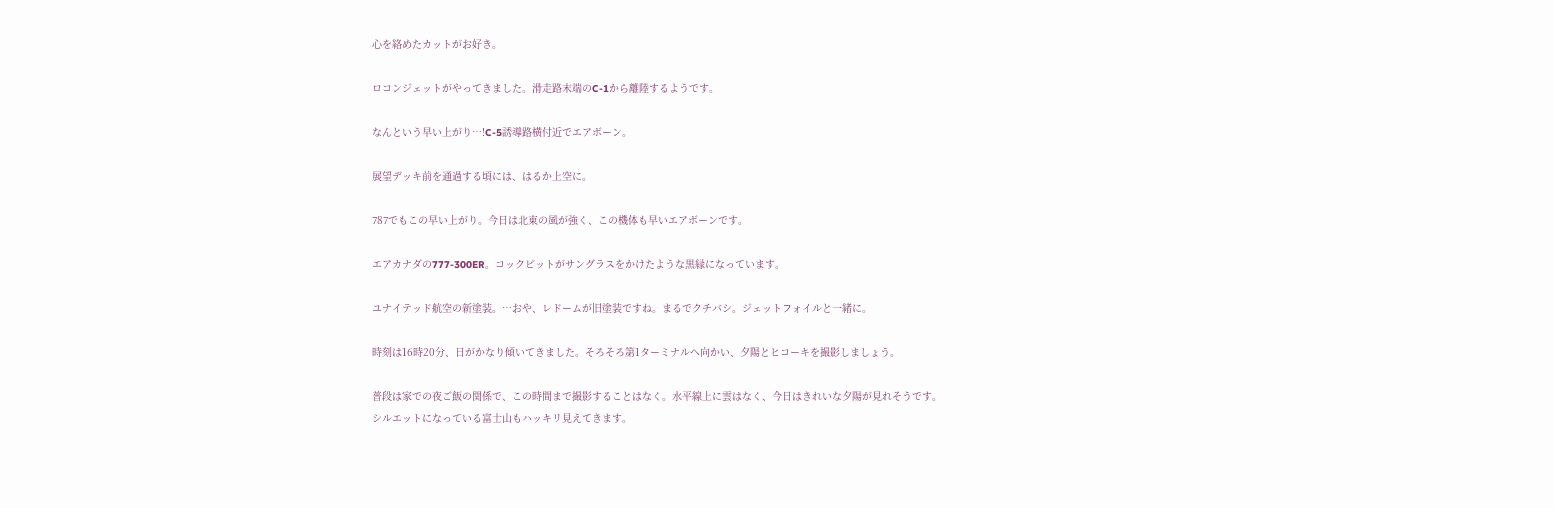心を絡めたカットがお好き。

ロコンジェットがやってきました。滑走路末端のC-1から離陸するようです。

なんという早い上がり…!C-5誘導路横付近でエアボーン。

展望デッキ前を通過する頃には、はるか上空に。

787でもこの早い上がり。今日は北東の風が強く、この機体も早いエアボーンです。

エアカナダの777-300ER。コックピットがサングラスをかけたような黒縁になっています。

ユナイテッド航空の新塗装。…おや、レドームが旧塗装ですね。まるでクチバシ。ジェットフォイルと一緒に。

時刻は16時20分、日がかなり傾いてきました。そろそろ第1ターミナルへ向かい、夕陽とヒコーキを撮影しましょう。

普段は家での夜ご飯の関係で、この時間まで撮影することはなく。水平線上に雲はなく、今日はきれいな夕陽が見れそうです。
シルエットになっている富士山もハッキリ見えてきます。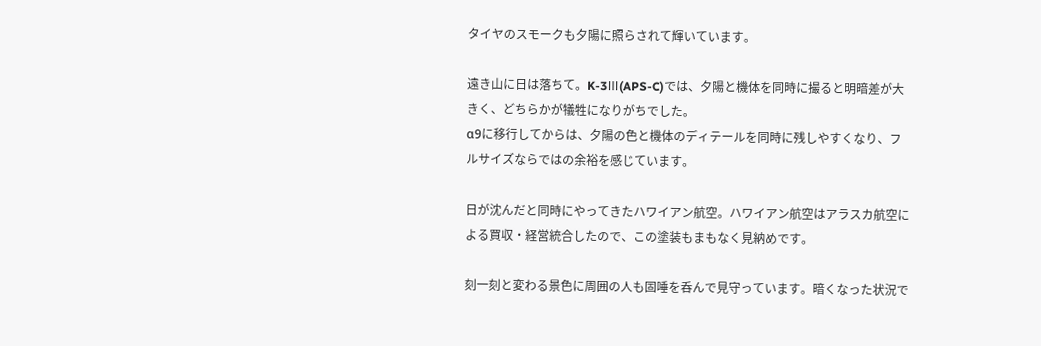タイヤのスモークも夕陽に照らされて輝いています。

遠き山に日は落ちて。K-3Ⅲ(APS-C)では、夕陽と機体を同時に撮ると明暗差が大きく、どちらかが犠牲になりがちでした。
α9に移行してからは、夕陽の色と機体のディテールを同時に残しやすくなり、フルサイズならではの余裕を感じています。

日が沈んだと同時にやってきたハワイアン航空。ハワイアン航空はアラスカ航空による買収・経営統合したので、この塗装もまもなく見納めです。

刻一刻と変わる景色に周囲の人も固唾を呑んで見守っています。暗くなった状況で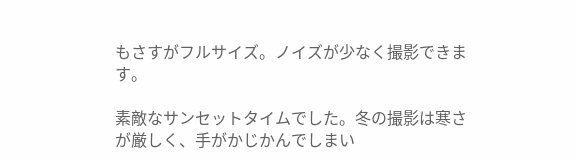もさすがフルサイズ。ノイズが少なく撮影できます。

素敵なサンセットタイムでした。冬の撮影は寒さが厳しく、手がかじかんでしまい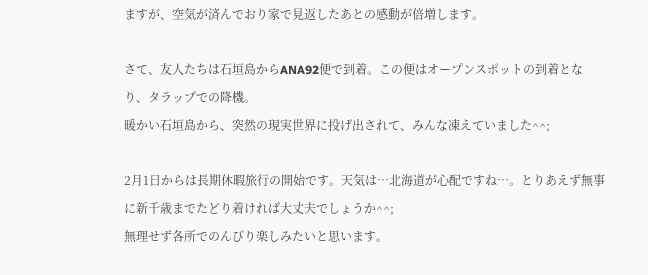ますが、空気が済んでおり家で見返したあとの感動が倍増します。

さて、友人たちは石垣島からANA92便で到着。この便はオープンスポットの到着となり、タラップでの降機。
暖かい石垣島から、突然の現実世界に投げ出されて、みんな凍えていました^^;

2月1日からは長期休暇旅行の開始です。天気は…北海道が心配ですね…。とりあえず無事に新千歳までたどり着ければ大丈夫でしょうか^^;
無理せず各所でのんびり楽しみたいと思います。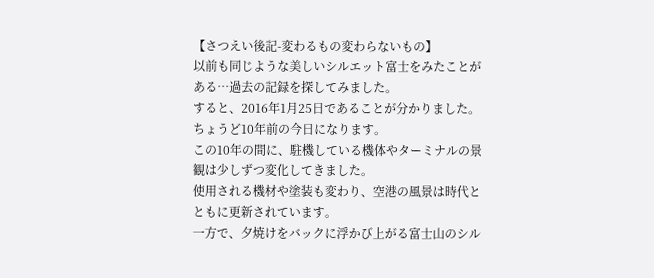【さつえい後記-変わるもの変わらないもの】
以前も同じような美しいシルエット富士をみたことがある…過去の記録を探してみました。
すると、2016年1月25日であることが分かりました。ちょうど10年前の今日になります。
この10年の間に、駐機している機体やターミナルの景観は少しずつ変化してきました。
使用される機材や塗装も変わり、空港の風景は時代とともに更新されています。
一方で、夕焼けをバックに浮かび上がる富士山のシル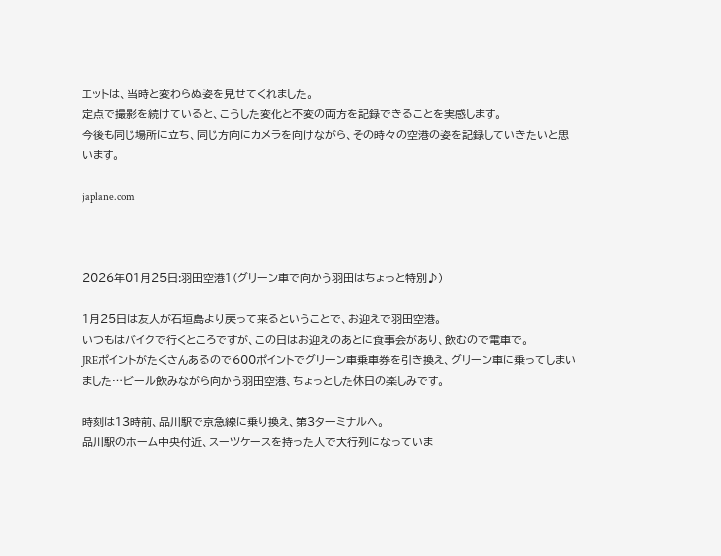エットは、当時と変わらぬ姿を見せてくれました。
定点で撮影を続けていると、こうした変化と不変の両方を記録できることを実感します。
今後も同じ場所に立ち、同じ方向にカメラを向けながら、その時々の空港の姿を記録していきたいと思います。

japlane.com



2026年01月25日:羽田空港1(グリーン車で向かう羽田はちょっと特別♪)

1月25日は友人が石垣島より戻って来るということで、お迎えで羽田空港。
いつもはバイクで行くところですが、この日はお迎えのあとに食事会があり、飲むので電車で。
JREポイントがたくさんあるので600ポイントでグリーン車乗車券を引き換え、グリーン車に乗ってしまいました…ビール飲みながら向かう羽田空港、ちょっとした休日の楽しみです。

時刻は13時前、品川駅で京急線に乗り換え、第3ターミナルへ。
品川駅のホーム中央付近、スーツケースを持った人で大行列になっていま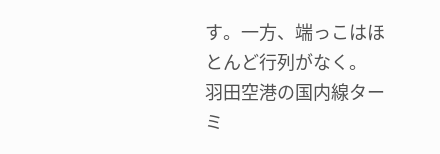す。一方、端っこはほとんど行列がなく。
羽田空港の国内線ターミ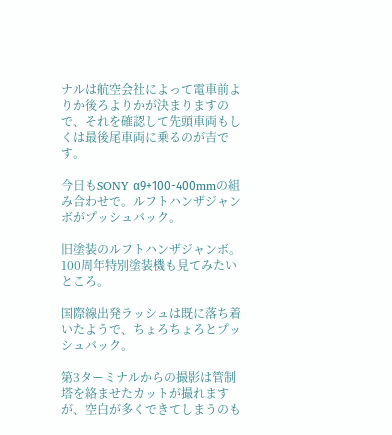ナルは航空会社によって電車前よりか後ろよりかが決まりますので、それを確認して先頭車両もしくは最後尾車両に乗るのが吉です。

今日もSONY α9+100-400mmの組み合わせで。ルフトハンザジャンボがプッシュバック。

旧塗装のルフトハンザジャンボ。100周年特別塗装機も見てみたいところ。

国際線出発ラッシュは既に落ち着いたようで、ちょろちょろとプッシュバック。

第3ターミナルからの撮影は管制塔を絡ませたカットが撮れますが、空白が多くできてしまうのも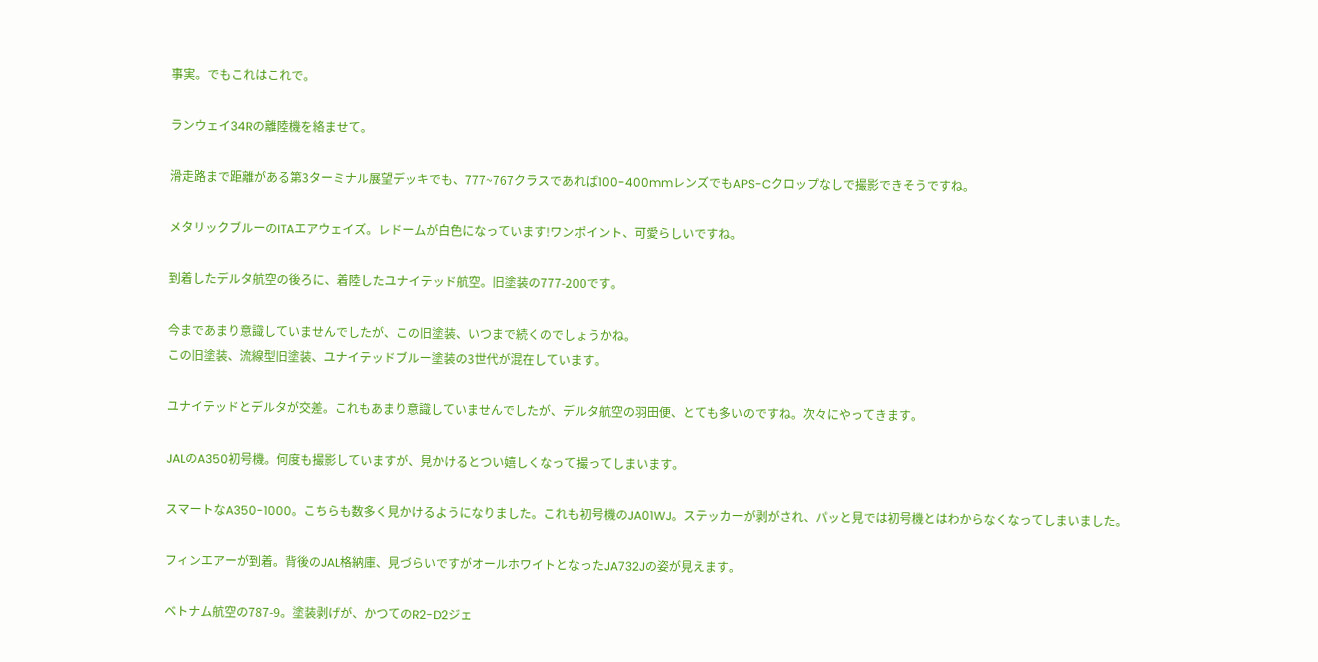事実。でもこれはこれで。

ランウェイ34Rの離陸機を絡ませて。

滑走路まで距離がある第3ターミナル展望デッキでも、777~767クラスであれば100-400mmレンズでもAPS-Cクロップなしで撮影できそうですね。

メタリックブルーのITAエアウェイズ。レドームが白色になっています!ワンポイント、可愛らしいですね。

到着したデルタ航空の後ろに、着陸したユナイテッド航空。旧塗装の777-200です。

今まであまり意識していませんでしたが、この旧塗装、いつまで続くのでしょうかね。
この旧塗装、流線型旧塗装、ユナイテッドブルー塗装の3世代が混在しています。

ユナイテッドとデルタが交差。これもあまり意識していませんでしたが、デルタ航空の羽田便、とても多いのですね。次々にやってきます。

JALのA350初号機。何度も撮影していますが、見かけるとつい嬉しくなって撮ってしまいます。

スマートなA350-1000。こちらも数多く見かけるようになりました。これも初号機のJA01WJ。ステッカーが剥がされ、パッと見では初号機とはわからなくなってしまいました。

フィンエアーが到着。背後のJAL格納庫、見づらいですがオールホワイトとなったJA732Jの姿が見えます。

ベトナム航空の787-9。塗装剥げが、かつてのR2-D2ジェ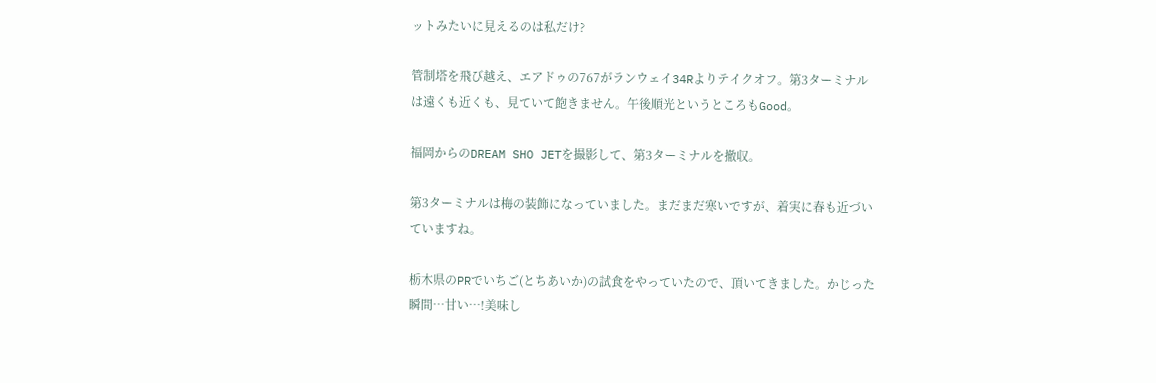ットみたいに見えるのは私だけ?

管制塔を飛び越え、エアドゥの767がランウェイ34Rよりテイクオフ。第3ターミナルは遠くも近くも、見ていて飽きません。午後順光というところもGood。

福岡からのDREAM SHO JETを撮影して、第3ターミナルを撤収。

第3ターミナルは梅の装飾になっていました。まだまだ寒いですが、着実に春も近づいていますね。

栃木県のPRでいちご(とちあいか)の試食をやっていたので、頂いてきました。かじった瞬間…甘い…!美味し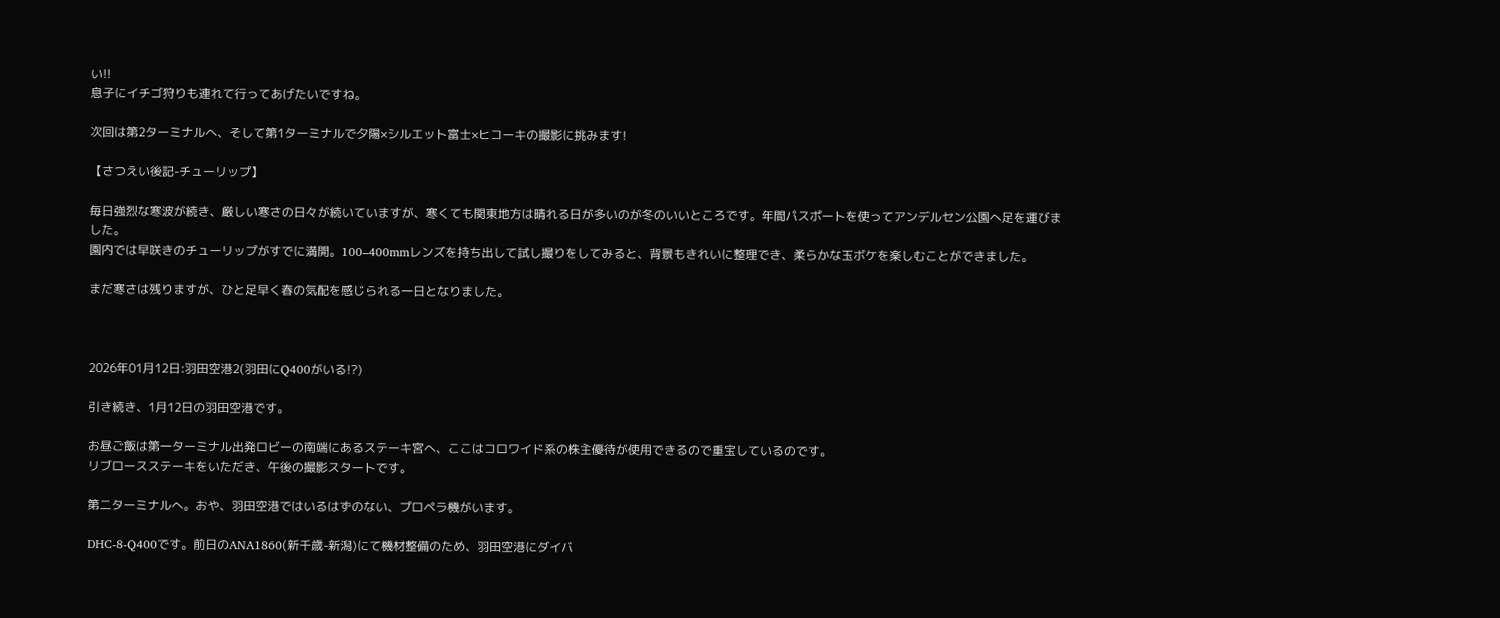い!!
息子にイチゴ狩りも連れて行ってあげたいですね。

次回は第2ターミナルへ、そして第1ターミナルで夕陽×シルエット富士×ヒコーキの撮影に挑みます!

【さつえい後記-チューリップ】

毎日強烈な寒波が続き、厳しい寒さの日々が続いていますが、寒くても関東地方は晴れる日が多いのが冬のいいところです。年間パスポートを使ってアンデルセン公園へ足を運びました。
園内では早咲きのチューリップがすでに満開。100–400mmレンズを持ち出して試し撮りをしてみると、背景もきれいに整理でき、柔らかな玉ボケを楽しむことができました。

まだ寒さは残りますが、ひと足早く春の気配を感じられる一日となりました。



2026年01月12日:羽田空港2(羽田にQ400がいる!?)

引き続き、1月12日の羽田空港です。

お昼ご飯は第一ターミナル出発ロビーの南端にあるステーキ宮へ、ここはコロワイド系の株主優待が使用できるので重宝しているのです。
リブロースステーキをいただき、午後の撮影スタートです。

第二ターミナルへ。おや、羽田空港ではいるはずのない、プロペラ機がいます。

DHC-8-Q400です。前日のANA1860(新千歳-新潟)にて機材整備のため、羽田空港にダイバ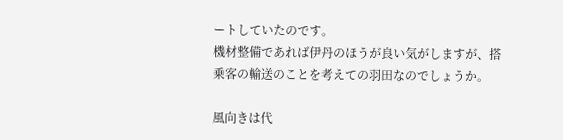ートしていたのです。
機材整備であれば伊丹のほうが良い気がしますが、搭乗客の輸送のことを考えての羽田なのでしょうか。

風向きは代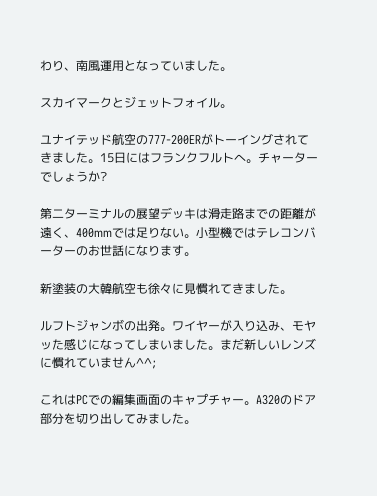わり、南風運用となっていました。

スカイマークとジェットフォイル。

ユナイテッド航空の777-200ERがトーイングされてきました。15日にはフランクフルトへ。チャーターでしょうか?

第二ターミナルの展望デッキは滑走路までの距離が遠く、400mmでは足りない。小型機ではテレコンバーターのお世話になります。

新塗装の大韓航空も徐々に見慣れてきました。

ルフトジャンボの出発。ワイヤーが入り込み、モヤッた感じになってしまいました。まだ新しいレンズに慣れていません^^;

これはPCでの編集画面のキャプチャー。A320のドア部分を切り出してみました。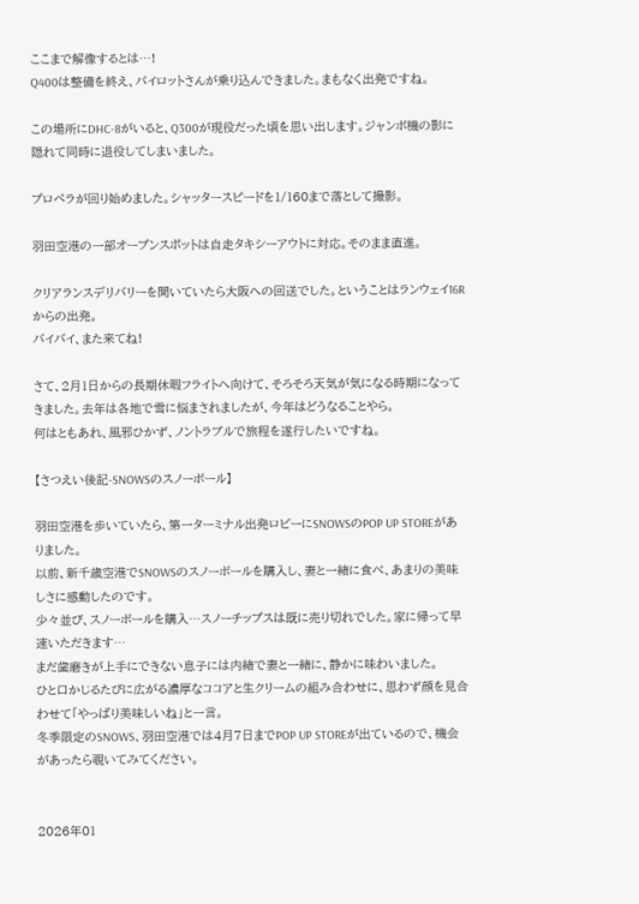ここまで解像するとは…!
Q400は整備を終え、パイロットさんが乗り込んできました。まもなく出発ですね。

この場所にDHC-8がいると、Q300が現役だった頃を思い出します。ジャンボ機の影に隠れて同時に退役してしまいました。

プロペラが回り始めました。シャッタースピードを1/160まで落として撮影。

羽田空港の一部オープンスポットは自走タキシーアウトに対応。そのまま直進。

クリアランスデリバリーを聞いていたら大阪への回送でした。ということはランウェイ16Rからの出発。
バイバイ、また来てね!

さて、2月1日からの長期休暇フライトへ向けて、そろそろ天気が気になる時期になってきました。去年は各地で雪に悩まされましたが、今年はどうなることやら。
何はともあれ、風邪ひかず、ノントラブルで旅程を遂行したいですね。

【さつえい後記-SNOWSのスノーボール】

羽田空港を歩いていたら、第一ターミナル出発ロビーにSNOWSのPOP UP STOREがありました。
以前、新千歳空港でSNOWSのスノーボールを購入し、妻と一緒に食べ、あまりの美味しさに感動したのです。
少々並び、スノーボールを購入…スノーチップスは既に売り切れでした。家に帰って早速いただきます…
まだ歯磨きが上手にできない息子には内緒で妻と一緒に、静かに味わいました。
ひと口かじるたびに広がる濃厚なココアと生クリームの組み合わせに、思わず顔を見合わせて「やっぱり美味しいね」と一言。
冬季限定のSNOWS、羽田空港では4月7日までPOP UP STOREが出ているので、機会があったら覗いてみてください。


2026年01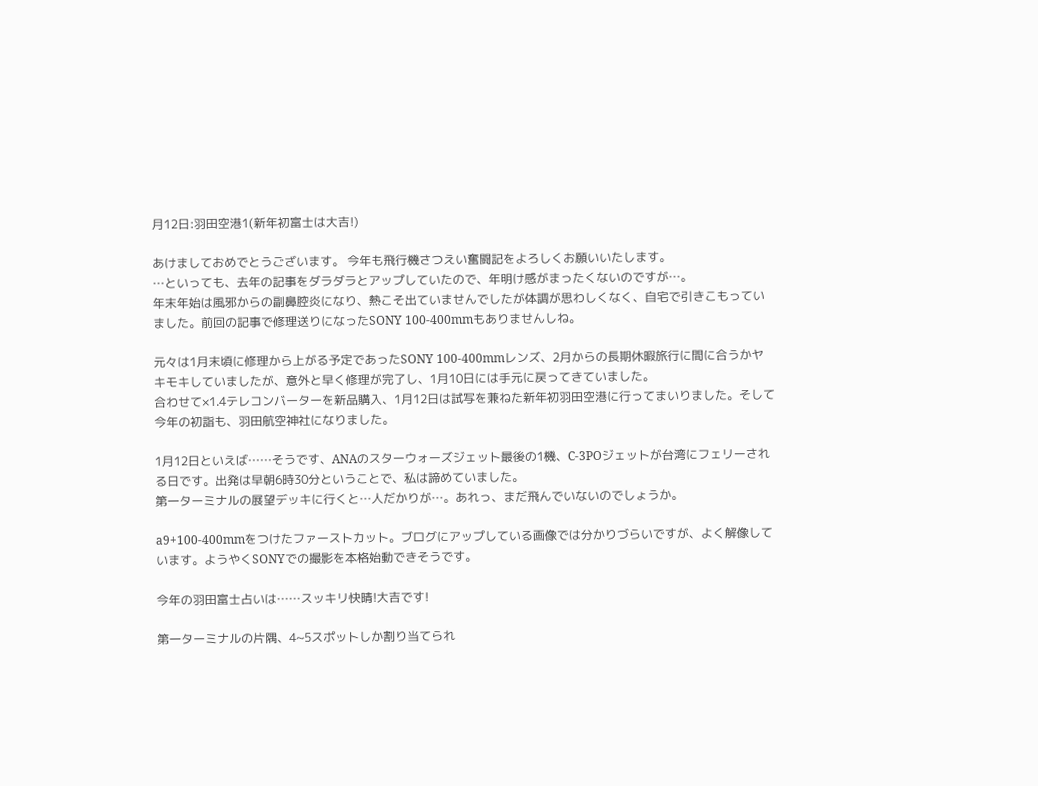月12日:羽田空港1(新年初富士は大吉!)

あけましておめでとうございます。 今年も飛行機さつえい奮闘記をよろしくお願いいたします。
…といっても、去年の記事をダラダラとアップしていたので、年明け感がまったくないのですが…。
年末年始は風邪からの副鼻腔炎になり、熱こそ出ていませんでしたが体調が思わしくなく、自宅で引きこもっていました。前回の記事で修理送りになったSONY 100-400mmもありませんしね。

元々は1月末頃に修理から上がる予定であったSONY 100-400mmレンズ、2月からの長期休暇旅行に間に合うかヤキモキしていましたが、意外と早く修理が完了し、1月10日には手元に戻ってきていました。
合わせて×1.4テレコンバーターを新品購入、1月12日は試写を兼ねた新年初羽田空港に行ってまいりました。そして今年の初詣も、羽田航空神社になりました。

1月12日といえば……そうです、ANAのスターウォーズジェット最後の1機、C-3POジェットが台湾にフェリーされる日です。出発は早朝6時30分ということで、私は諦めていました。
第一ターミナルの展望デッキに行くと…人だかりが…。あれっ、まだ飛んでいないのでしょうか。

a9+100-400mmをつけたファーストカット。ブログにアップしている画像では分かりづらいですが、よく解像しています。ようやくSONYでの撮影を本格始動できそうです。

今年の羽田富士占いは……スッキリ快晴!大吉です!

第一ターミナルの片隅、4~5スポットしか割り当てられ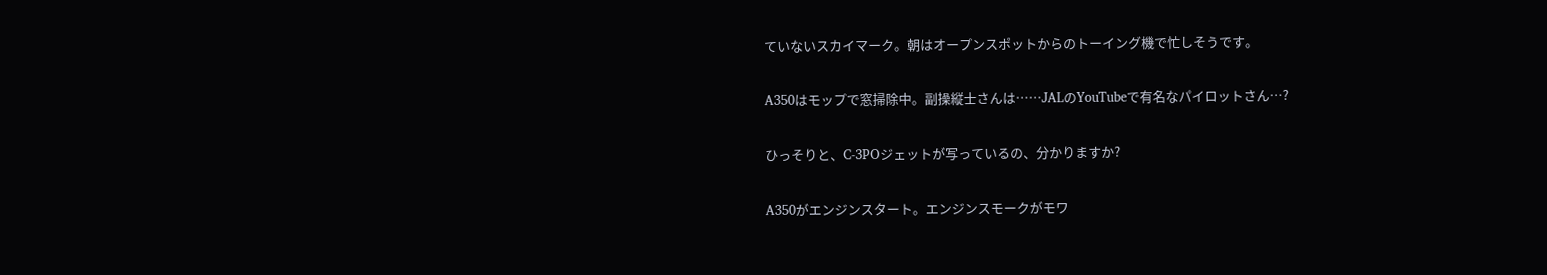ていないスカイマーク。朝はオープンスポットからのトーイング機で忙しそうです。

A350はモップで窓掃除中。副操縦士さんは……JALのYouTubeで有名なパイロットさん…?

ひっそりと、C-3POジェットが写っているの、分かりますか?

A350がエンジンスタート。エンジンスモークがモワ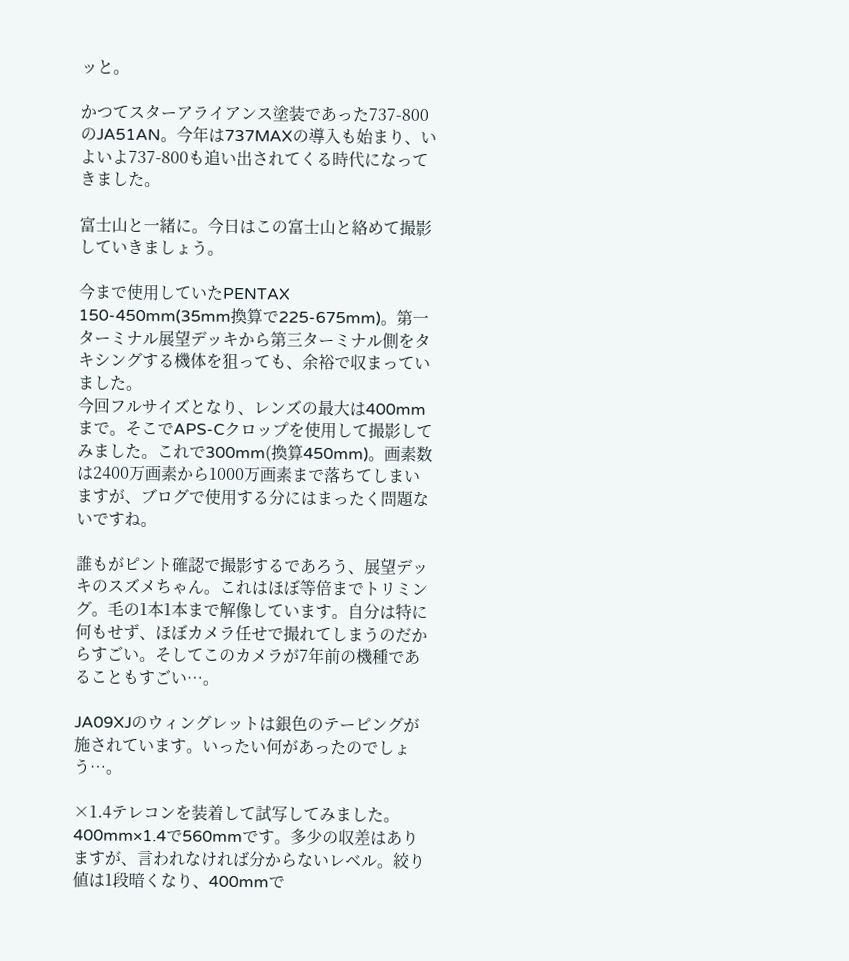ッと。

かつてスターアライアンス塗装であった737-800のJA51AN。今年は737MAXの導入も始まり、いよいよ737-800も追い出されてくる時代になってきました。

富士山と一緒に。今日はこの富士山と絡めて撮影していきましょう。

今まで使用していたPENTAX 150-450mm(35mm換算で225-675mm)。第一ターミナル展望デッキから第三ターミナル側をタキシングする機体を狙っても、余裕で収まっていました。
今回フルサイズとなり、レンズの最大は400mmまで。そこでAPS-Cクロップを使用して撮影してみました。これで300mm(換算450mm)。画素数は2400万画素から1000万画素まで落ちてしまいますが、ブログで使用する分にはまったく問題ないですね。

誰もがピント確認で撮影するであろう、展望デッキのスズメちゃん。これはほぼ等倍までトリミング。毛の1本1本まで解像しています。自分は特に何もせず、ほぼカメラ任せで撮れてしまうのだからすごい。そしてこのカメラが7年前の機種であることもすごい…。

JA09XJのウィングレットは銀色のテーピングが施されています。いったい何があったのでしょう…。

×1.4テレコンを装着して試写してみました。400mm×1.4で560mmです。多少の収差はありますが、言われなければ分からないレベル。絞り値は1段暗くなり、400mmで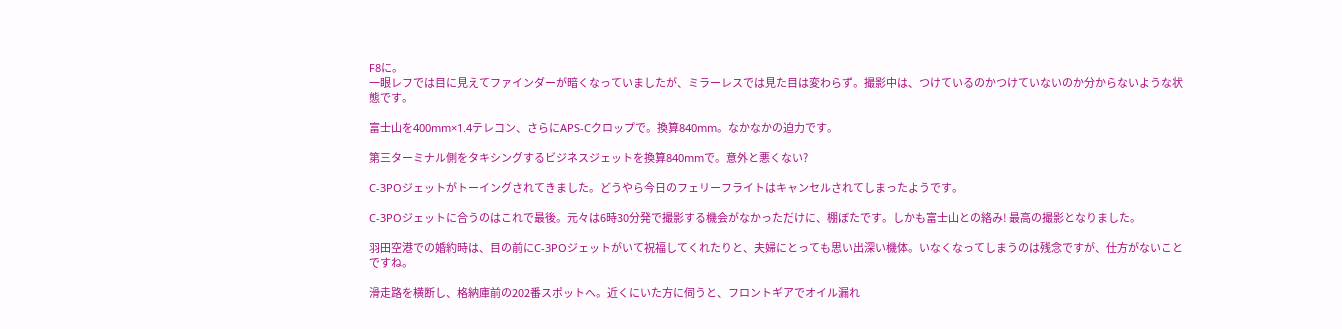F8に。
一眼レフでは目に見えてファインダーが暗くなっていましたが、ミラーレスでは見た目は変わらず。撮影中は、つけているのかつけていないのか分からないような状態です。

富士山を400mm×1.4テレコン、さらにAPS-Cクロップで。換算840mm。なかなかの迫力です。

第三ターミナル側をタキシングするビジネスジェットを換算840mmで。意外と悪くない?

C-3POジェットがトーイングされてきました。どうやら今日のフェリーフライトはキャンセルされてしまったようです。

C-3POジェットに合うのはこれで最後。元々は6時30分発で撮影する機会がなかっただけに、棚ぼたです。しかも富士山との絡み! 最高の撮影となりました。

羽田空港での婚約時は、目の前にC-3POジェットがいて祝福してくれたりと、夫婦にとっても思い出深い機体。いなくなってしまうのは残念ですが、仕方がないことですね。

滑走路を横断し、格納庫前の202番スポットへ。近くにいた方に伺うと、フロントギアでオイル漏れ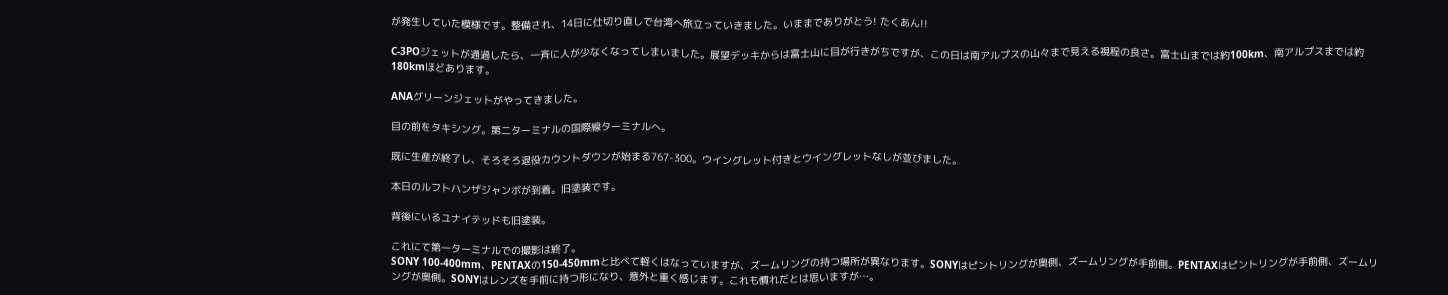が発生していた模様です。整備され、14日に仕切り直しで台湾へ旅立っていきました。いままでありがとう! たくあん!!

C-3POジェットが通過したら、一斉に人が少なくなってしまいました。展望デッキからは富士山に目が行きがちですが、この日は南アルプスの山々まで見える視程の良さ。富士山までは約100km、南アルプスまでは約180kmほどあります。

ANAグリーンジェットがやってきました。

目の前をタキシング。第二ターミナルの国際線ターミナルへ。

既に生産が終了し、そろそろ退役カウントダウンが始まる767-300。ウイングレット付きとウイングレットなしが並びました。

本日のルフトハンザジャンボが到着。旧塗装です。

背後にいるユナイテッドも旧塗装。

これにて第一ターミナルでの撮影は終了。
SONY 100-400mm、PENTAXの150-450mmと比べて軽くはなっていますが、ズームリングの持つ場所が異なります。SONYはピントリングが奥側、ズームリングが手前側。PENTAXはピントリングが手前側、ズームリングが奥側。SONYはレンズを手前に持つ形になり、意外と重く感じます。これも慣れだとは思いますが…。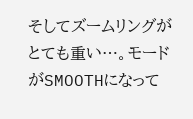そしてズームリングがとても重い…。モードがSMOOTHになって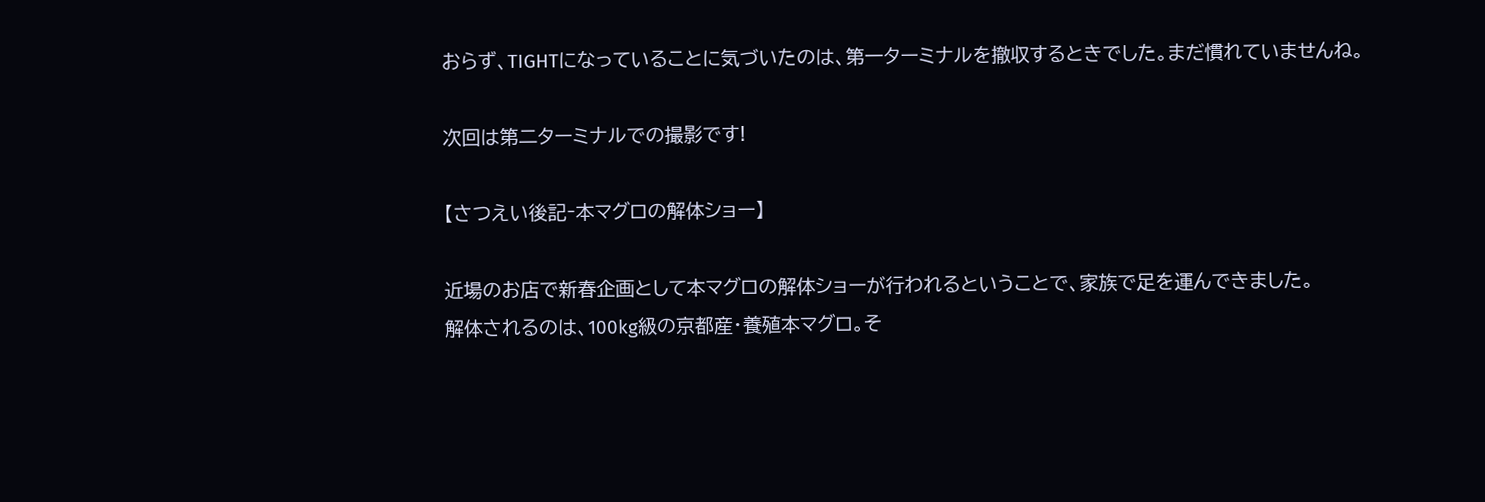おらず、TIGHTになっていることに気づいたのは、第一ターミナルを撤収するときでした。まだ慣れていませんね。

次回は第二ターミナルでの撮影です!

【さつえい後記‐本マグロの解体ショー】

近場のお店で新春企画として本マグロの解体ショーが行われるということで、家族で足を運んできました。
解体されるのは、100kg級の京都産・養殖本マグロ。そ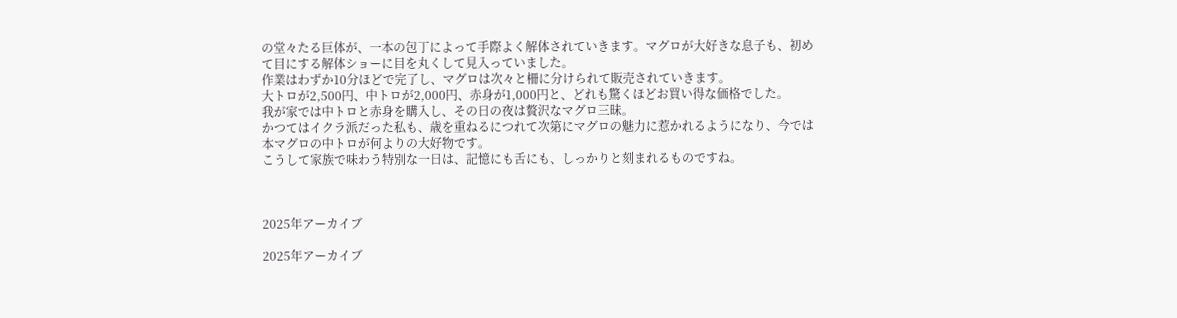の堂々たる巨体が、一本の包丁によって手際よく解体されていきます。マグロが大好きな息子も、初めて目にする解体ショーに目を丸くして見入っていました。
作業はわずか10分ほどで完了し、マグロは次々と柵に分けられて販売されていきます。
大トロが2,500円、中トロが2,000円、赤身が1,000円と、どれも驚くほどお買い得な価格でした。
我が家では中トロと赤身を購入し、その日の夜は贅沢なマグロ三昧。
かつてはイクラ派だった私も、歳を重ねるにつれて次第にマグロの魅力に惹かれるようになり、今では本マグロの中トロが何よりの大好物です。
こうして家族で味わう特別な一日は、記憶にも舌にも、しっかりと刻まれるものですね。



2025年アーカイブ

2025年アーカイブ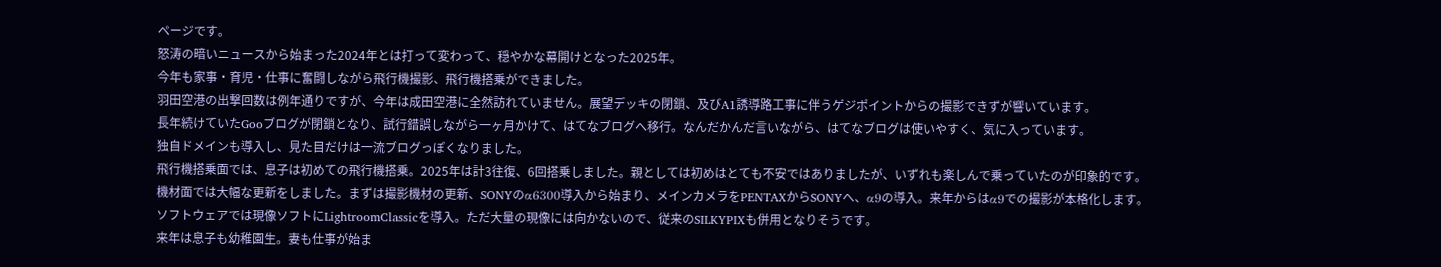ページです。
怒涛の暗いニュースから始まった2024年とは打って変わって、穏やかな幕開けとなった2025年。
今年も家事・育児・仕事に奮闘しながら飛行機撮影、飛行機搭乗ができました。
羽田空港の出撃回数は例年通りですが、今年は成田空港に全然訪れていません。展望デッキの閉鎖、及びA1誘導路工事に伴うゲジポイントからの撮影できずが響いています。
長年続けていたGooブログが閉鎖となり、試行錯誤しながら一ヶ月かけて、はてなブログへ移行。なんだかんだ言いながら、はてなブログは使いやすく、気に入っています。
独自ドメインも導入し、見た目だけは一流ブログっぽくなりました。
飛行機搭乗面では、息子は初めての飛行機搭乗。2025年は計3往復、6回搭乗しました。親としては初めはとても不安ではありましたが、いずれも楽しんで乗っていたのが印象的です。
機材面では大幅な更新をしました。まずは撮影機材の更新、SONYのα6300導入から始まり、メインカメラをPENTAXからSONYへ、α9の導入。来年からはα9での撮影が本格化します。
ソフトウェアでは現像ソフトにLightroomClassicを導入。ただ大量の現像には向かないので、従来のSILKYPIXも併用となりそうです。
来年は息子も幼稚園生。妻も仕事が始ま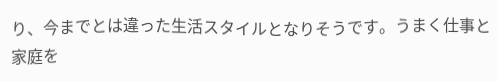り、今までとは違った生活スタイルとなりそうです。うまく仕事と家庭を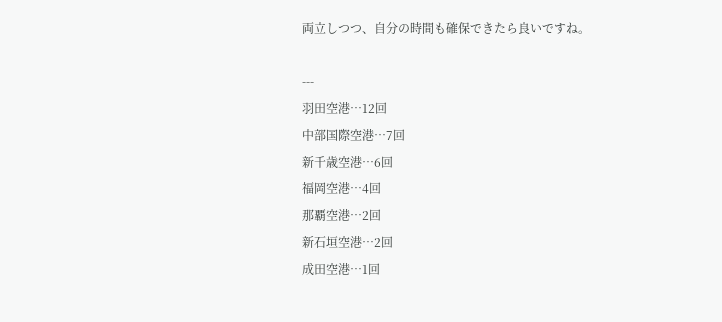両立しつつ、自分の時間も確保できたら良いですね。

---
羽田空港…12回
中部国際空港…7回
新千歳空港…6回
福岡空港…4回
那覇空港…2回
新石垣空港…2回
成田空港…1回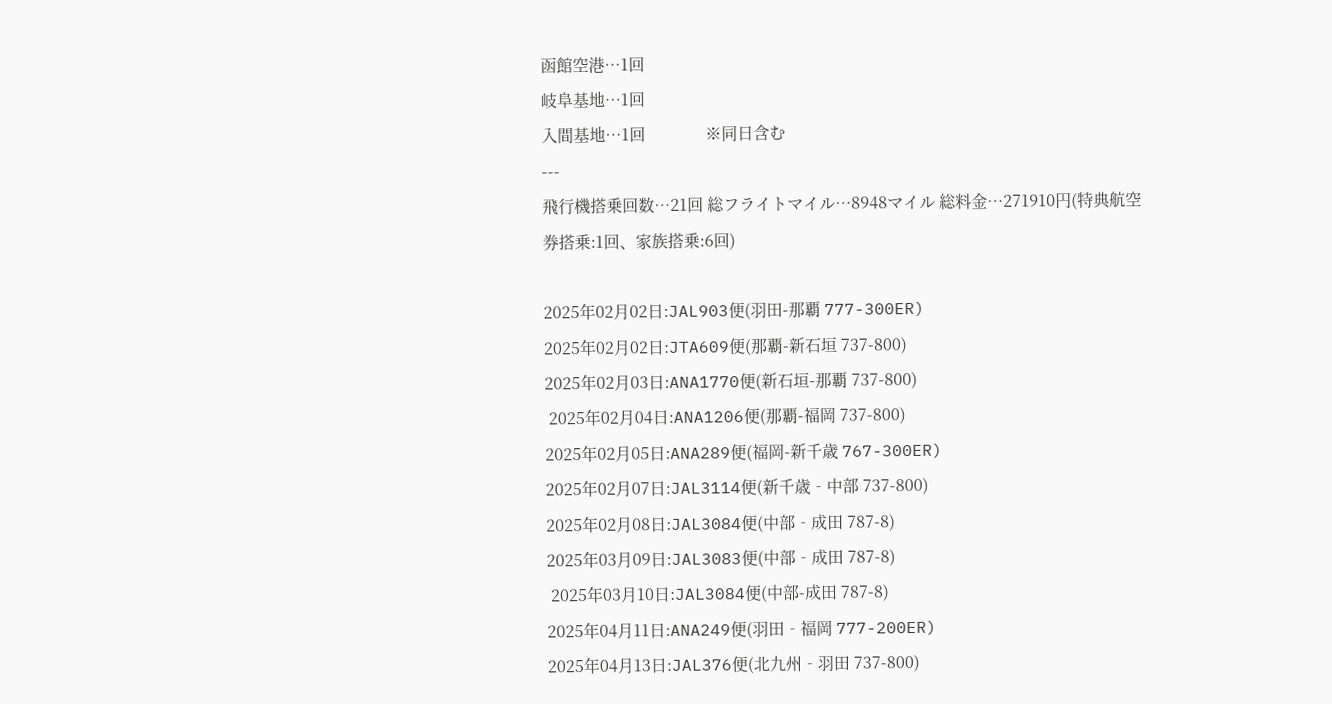函館空港…1回
岐阜基地…1回
入間基地…1回               ※同日含む
---
飛行機搭乗回数…21回 総フライトマイル…8948マイル 総料金…271910円(特典航空券搭乗:1回、家族搭乗:6回)

2025年02月02日:JAL903便(羽田-那覇 777-300ER)
2025年02月02日:JTA609便(那覇-新石垣 737-800)
2025年02月03日:ANA1770便(新石垣-那覇 737-800)
 2025年02月04日:ANA1206便(那覇-福岡 737-800)
2025年02月05日:ANA289便(福岡-新千歳 767-300ER)
2025年02月07日:JAL3114便(新千歳‐中部 737-800)
2025年02月08日:JAL3084便(中部‐成田 787-8)
2025年03月09日:JAL3083便(中部‐成田 787-8)
 2025年03月10日:JAL3084便(中部-成田 787-8)
2025年04月11日:ANA249便(羽田‐福岡 777-200ER)
2025年04月13日:JAL376便(北九州‐羽田 737-800)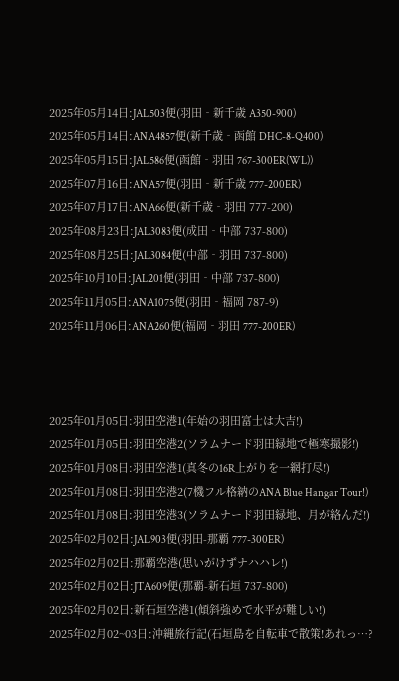2025年05月14日:JAL503便(羽田‐新千歳 A350-900)
2025年05月14日:ANA4857便(新千歳‐函館 DHC-8-Q400)
2025年05月15日:JAL586便(函館‐羽田 767-300ER(WL))
2025年07月16日:ANA57便(羽田‐新千歳 777-200ER)
2025年07月17日:ANA66便(新千歳‐羽田 777-200)
2025年08月23日:JAL3083便(成田‐中部 737-800)
2025年08月25日:JAL3084便(中部‐羽田 737-800)
2025年10月10日:JAL201便(羽田‐中部 737-800)
2025年11月05日:ANA1075便(羽田‐福岡 787-9)
2025年11月06日:ANA260便(福岡‐羽田 777-200ER)



2025年01月05日:羽田空港1(年始の羽田富士は大吉!)
2025年01月05日:羽田空港2(ソラムナード羽田緑地で極寒撮影!)
2025年01月08日:羽田空港1(真冬の16R上がりを一網打尽!)
2025年01月08日:羽田空港2(7機フル格納のANA Blue Hangar Tour!)
2025年01月08日:羽田空港3(ソラムナード羽田緑地、月が絡んだ!)
2025年02月02日:JAL903便(羽田-那覇 777-300ER)
2025年02月02日:那覇空港(思いがけずナハハレ!)
2025年02月02日:JTA609便(那覇-新石垣 737-800)
2025年02月02日:新石垣空港1(傾斜強めで水平が難しい!)
2025年02月02~03日:沖縄旅行記(石垣島を自転車で散策!あれっ…?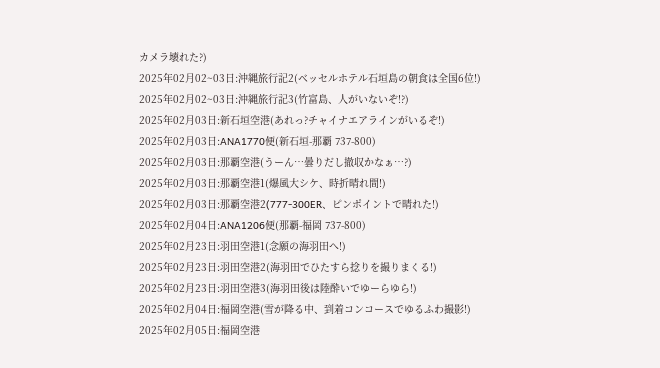カメラ壊れた?)
2025年02月02~03日:沖縄旅行記2(ベッセルホテル石垣島の朝食は全国6位!)
2025年02月02~03日:沖縄旅行記3(竹富島、人がいないぞ!?)
2025年02月03日:新石垣空港(あれっ?チャイナエアラインがいるぞ!)
2025年02月03日:ANA1770便(新石垣-那覇 737-800)
2025年02月03日:那覇空港(うーん…曇りだし撤収かなぁ…?)
2025年02月03日:那覇空港1(爆風大シケ、時折晴れ間!)
2025年02月03日:那覇空港2(777-300ER、ピンポイントで晴れた!)
2025年02月04日:ANA1206便(那覇-福岡 737-800)
2025年02月23日:羽田空港1(念願の海羽田へ!)
2025年02月23日:羽田空港2(海羽田でひたすら捻りを撮りまくる!)
2025年02月23日:羽田空港3(海羽田後は陸酔いでゆーらゆら!)
2025年02月04日:福岡空港(雪が降る中、到着コンコースでゆるふわ撮影!)
2025年02月05日:福岡空港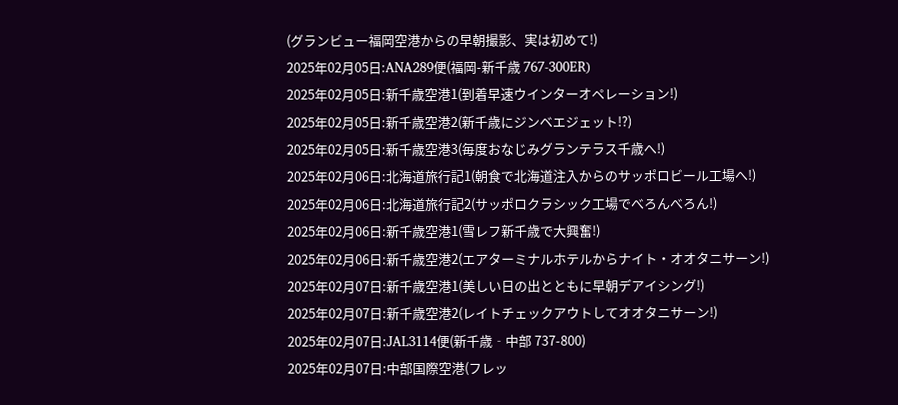(グランビュー福岡空港からの早朝撮影、実は初めて!)
2025年02月05日:ANA289便(福岡-新千歳 767-300ER)
2025年02月05日:新千歳空港1(到着早速ウインターオペレーション!)
2025年02月05日:新千歳空港2(新千歳にジンベエジェット!?)
2025年02月05日:新千歳空港3(毎度おなじみグランテラス千歳へ!)
2025年02月06日:北海道旅行記1(朝食で北海道注入からのサッポロビール工場へ!)
2025年02月06日:北海道旅行記2(サッポロクラシック工場でべろんべろん!)
2025年02月06日:新千歳空港1(雪レフ新千歳で大興奮!)
2025年02月06日:新千歳空港2(エアターミナルホテルからナイト・オオタニサーン!)
2025年02月07日:新千歳空港1(美しい日の出とともに早朝デアイシング!)
2025年02月07日:新千歳空港2(レイトチェックアウトしてオオタニサーン!)
2025年02月07日:JAL3114便(新千歳‐中部 737-800)
2025年02月07日:中部国際空港(フレッ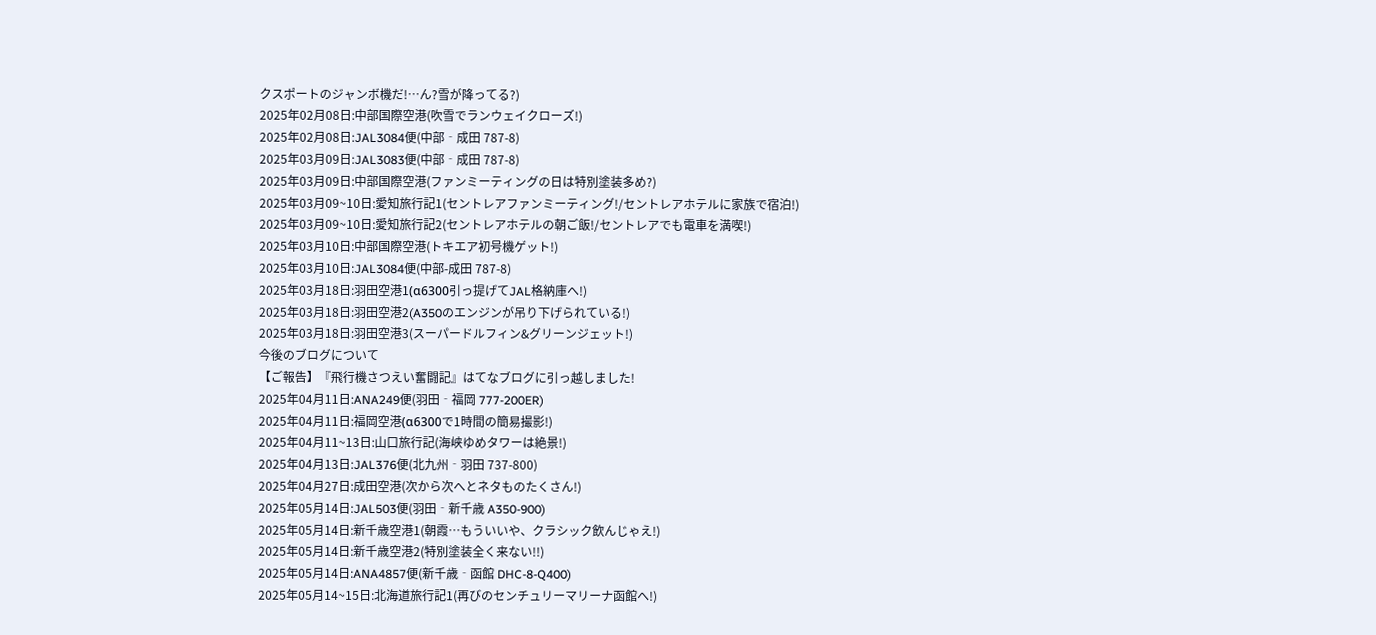クスポートのジャンボ機だ!…ん?雪が降ってる?)
2025年02月08日:中部国際空港(吹雪でランウェイクローズ!)
2025年02月08日:JAL3084便(中部‐成田 787-8)
2025年03月09日:JAL3083便(中部‐成田 787-8)
2025年03月09日:中部国際空港(ファンミーティングの日は特別塗装多め?)
2025年03月09~10日:愛知旅行記1(セントレアファンミーティング!/セントレアホテルに家族で宿泊!)
2025年03月09~10日:愛知旅行記2(セントレアホテルの朝ご飯!/セントレアでも電車を満喫!)
2025年03月10日:中部国際空港(トキエア初号機ゲット!)
2025年03月10日:JAL3084便(中部-成田 787-8)
2025年03月18日:羽田空港1(α6300引っ提げてJAL格納庫へ!)
2025年03月18日:羽田空港2(A350のエンジンが吊り下げられている!)
2025年03月18日:羽田空港3(スーパードルフィン&グリーンジェット!)
今後のブログについて
【ご報告】『飛行機さつえい奮闘記』はてなブログに引っ越しました!
2025年04月11日:ANA249便(羽田‐福岡 777-200ER)
2025年04月11日:福岡空港(α6300で1時間の簡易撮影!)
2025年04月11~13日:山口旅行記(海峡ゆめタワーは絶景!)
2025年04月13日:JAL376便(北九州‐羽田 737-800)
2025年04月27日:成田空港(次から次へとネタものたくさん!)
2025年05月14日:JAL503便(羽田‐新千歳 A350-900)
2025年05月14日:新千歳空港1(朝霞…もういいや、クラシック飲んじゃえ!)
2025年05月14日:新千歳空港2(特別塗装全く来ない!!)
2025年05月14日:ANA4857便(新千歳‐函館 DHC-8-Q400)
2025年05月14~15日:北海道旅行記1(再びのセンチュリーマリーナ函館へ!)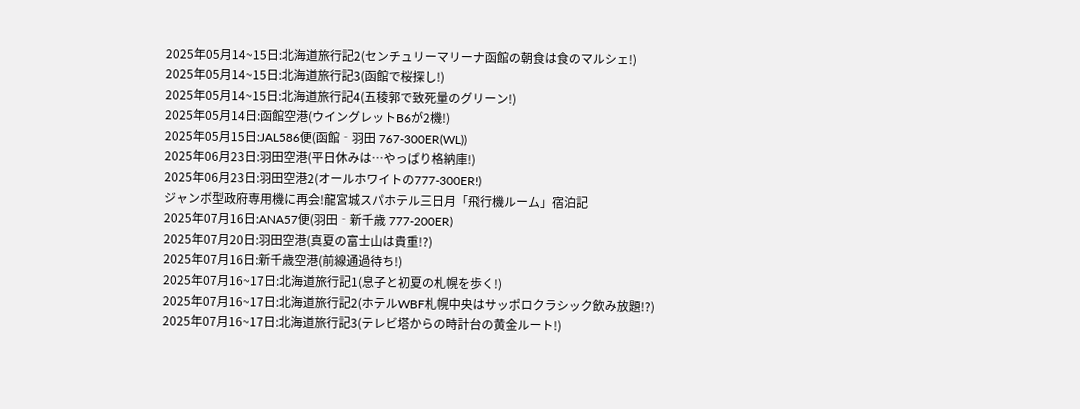2025年05月14~15日:北海道旅行記2(センチュリーマリーナ函館の朝食は食のマルシェ!)
2025年05月14~15日:北海道旅行記3(函館で桜探し!)
2025年05月14~15日:北海道旅行記4(五稜郭で致死量のグリーン!)
2025年05月14日:函館空港(ウイングレットB6が2機!)
2025年05月15日:JAL586便(函館‐羽田 767-300ER(WL))
2025年06月23日:羽田空港(平日休みは…やっぱり格納庫!)
2025年06月23日:羽田空港2(オールホワイトの777-300ER!)
ジャンボ型政府専用機に再会!龍宮城スパホテル三日月「飛行機ルーム」宿泊記
2025年07月16日:ANA57便(羽田‐新千歳 777-200ER)
2025年07月20日:羽田空港(真夏の富士山は貴重!?)
2025年07月16日:新千歳空港(前線通過待ち!)
2025年07月16~17日:北海道旅行記1(息子と初夏の札幌を歩く!)
2025年07月16~17日:北海道旅行記2(ホテルWBF札幌中央はサッポロクラシック飲み放題!?)
2025年07月16~17日:北海道旅行記3(テレビ塔からの時計台の黄金ルート!)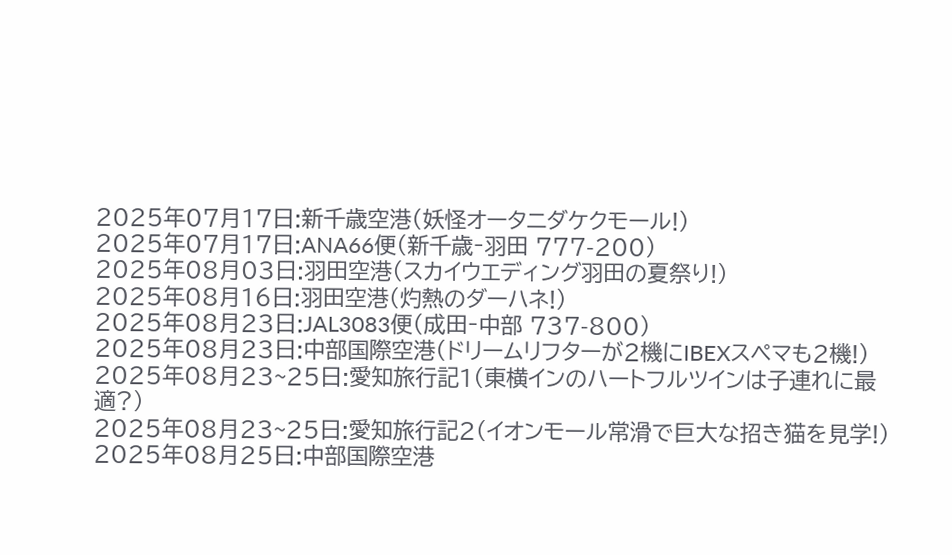2025年07月17日:新千歳空港(妖怪オータニダケクモール!)
2025年07月17日:ANA66便(新千歳‐羽田 777-200)
2025年08月03日:羽田空港(スカイウエディング羽田の夏祭り!)
2025年08月16日:羽田空港(灼熱のダーハネ!)
2025年08月23日:JAL3083便(成田‐中部 737-800)
2025年08月23日:中部国際空港(ドリームリフターが2機にIBEXスペマも2機!)
2025年08月23~25日:愛知旅行記1(東横インのハートフルツインは子連れに最適?)
2025年08月23~25日:愛知旅行記2(イオンモール常滑で巨大な招き猫を見学!)
2025年08月25日:中部国際空港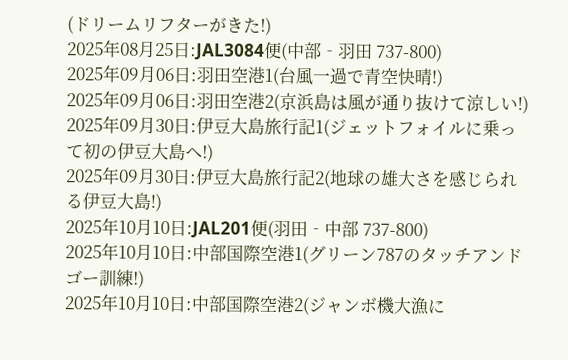(ドリームリフターがきた!)
2025年08月25日:JAL3084便(中部‐羽田 737-800)
2025年09月06日:羽田空港1(台風一過で青空快晴!)
2025年09月06日:羽田空港2(京浜島は風が通り抜けて涼しい!)
2025年09月30日:伊豆大島旅行記1(ジェットフォイルに乗って初の伊豆大島へ!)
2025年09月30日:伊豆大島旅行記2(地球の雄大さを感じられる伊豆大島!)
2025年10月10日:JAL201便(羽田‐中部 737-800)
2025年10月10日:中部国際空港1(グリーン787のタッチアンドゴー訓練!)
2025年10月10日:中部国際空港2(ジャンボ機大漁に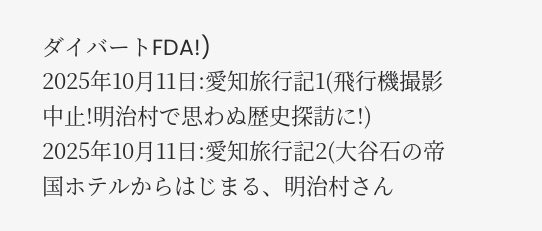ダイバートFDA!)
2025年10月11日:愛知旅行記1(飛行機撮影中止!明治村で思わぬ歴史探訪に!)
2025年10月11日:愛知旅行記2(大谷石の帝国ホテルからはじまる、明治村さん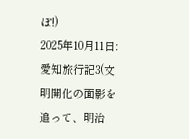ぽ!)
2025年10月11日:愛知旅行記3(文明開化の面影を追って、明治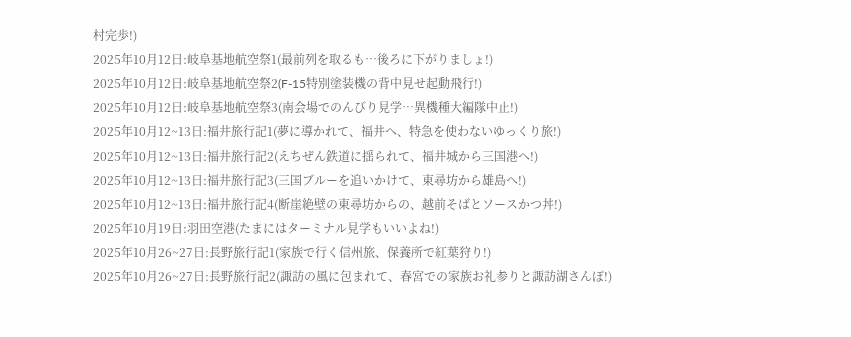村完歩!)
2025年10月12日:岐阜基地航空祭1(最前列を取るも…後ろに下がりましょ!)
2025年10月12日:岐阜基地航空祭2(F-15特別塗装機の背中見せ起動飛行!)
2025年10月12日:岐阜基地航空祭3(南会場でのんびり見学…異機種大編隊中止!)
2025年10月12~13日:福井旅行記1(夢に導かれて、福井へ、特急を使わないゆっくり旅!)
2025年10月12~13日:福井旅行記2(えちぜん鉄道に揺られて、福井城から三国港へ!)
2025年10月12~13日:福井旅行記3(三国ブルーを追いかけて、東尋坊から雄島へ!)
2025年10月12~13日:福井旅行記4(断崖絶壁の東尋坊からの、越前そばとソースかつ丼!)
2025年10月19日:羽田空港(たまにはターミナル見学もいいよね!)
2025年10月26~27日:長野旅行記1(家族で行く信州旅、保養所で紅葉狩り!)
2025年10月26~27日:長野旅行記2(諏訪の風に包まれて、春宮での家族お礼参りと諏訪湖さんぽ!)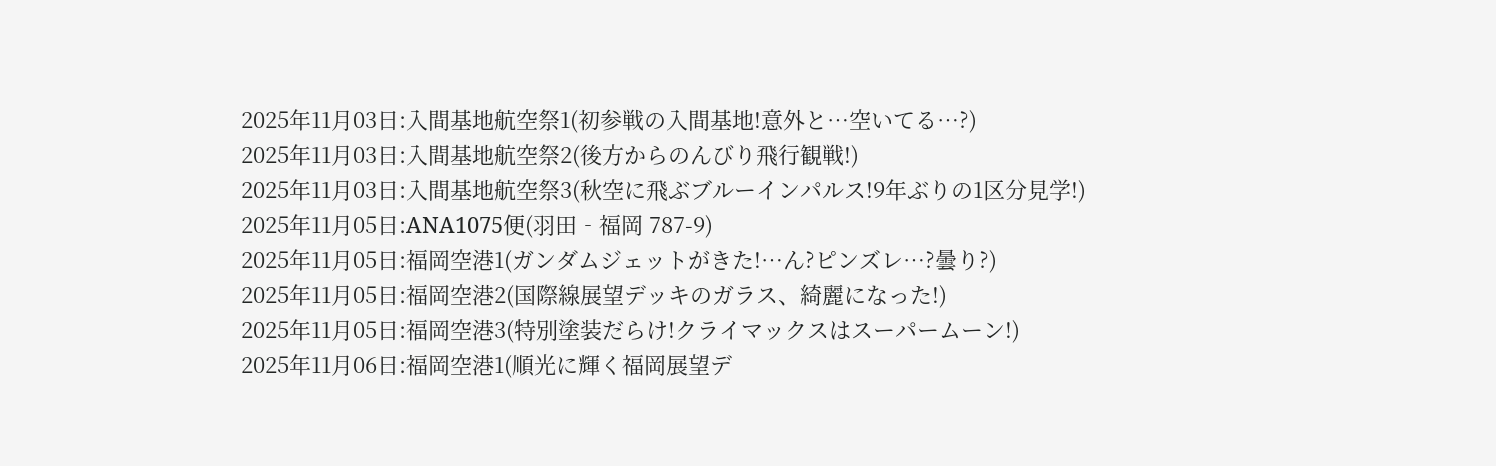2025年11月03日:入間基地航空祭1(初参戦の入間基地!意外と…空いてる…?)
2025年11月03日:入間基地航空祭2(後方からのんびり飛行観戦!)
2025年11月03日:入間基地航空祭3(秋空に飛ぶブルーインパルス!9年ぶりの1区分見学!)
2025年11月05日:ANA1075便(羽田‐福岡 787-9)
2025年11月05日:福岡空港1(ガンダムジェットがきた!…ん?ピンズレ…?曇り?)
2025年11月05日:福岡空港2(国際線展望デッキのガラス、綺麗になった!)
2025年11月05日:福岡空港3(特別塗装だらけ!クライマックスはスーパームーン!)
2025年11月06日:福岡空港1(順光に輝く福岡展望デ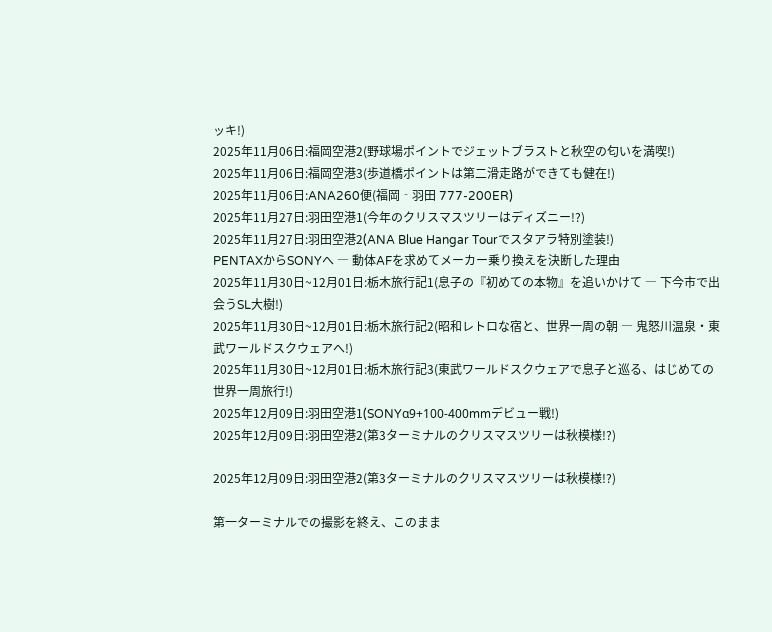ッキ!)
2025年11月06日:福岡空港2(野球場ポイントでジェットブラストと秋空の匂いを満喫!)
2025年11月06日:福岡空港3(歩道橋ポイントは第二滑走路ができても健在!)
2025年11月06日:ANA260便(福岡‐羽田 777-200ER)
2025年11月27日:羽田空港1(今年のクリスマスツリーはディズニー!?)
2025年11月27日:羽田空港2(ANA Blue Hangar Tourでスタアラ特別塗装!)
PENTAXからSONYへ ― 動体AFを求めてメーカー乗り換えを決断した理由
2025年11月30日~12月01日:栃木旅行記1(息子の『初めての本物』を追いかけて ― 下今市で出会うSL大樹!)
2025年11月30日~12月01日:栃木旅行記2(昭和レトロな宿と、世界一周の朝 ― 鬼怒川温泉・東武ワールドスクウェアへ!)
2025年11月30日~12月01日:栃木旅行記3(東武ワールドスクウェアで息子と巡る、はじめての世界一周旅行!)
2025年12月09日:羽田空港1(SONYα9+100-400mmデビュー戦!)
2025年12月09日:羽田空港2(第3ターミナルのクリスマスツリーは秋模様!?)

2025年12月09日:羽田空港2(第3ターミナルのクリスマスツリーは秋模様!?)

第一ターミナルでの撮影を終え、このまま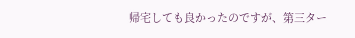帰宅しても良かったのですが、第三ター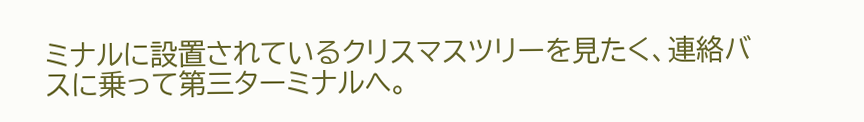ミナルに設置されているクリスマスツリーを見たく、連絡バスに乗って第三ターミナルへ。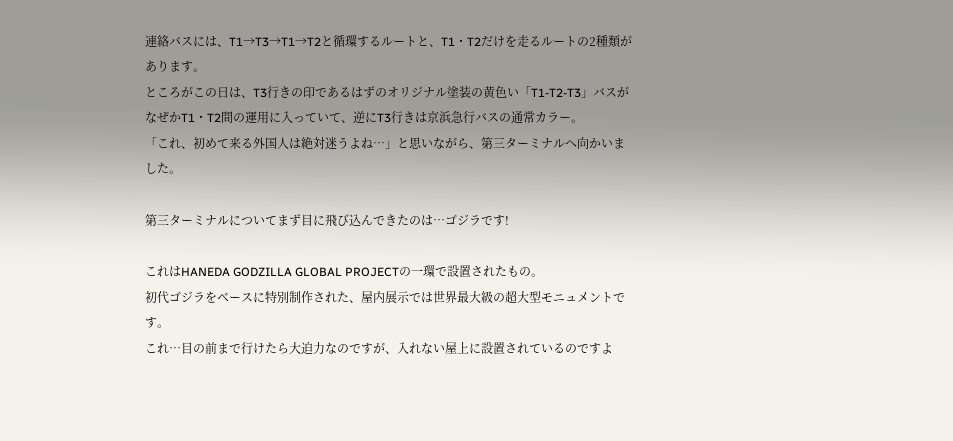連絡バスには、T1→T3→T1→T2と循環するルートと、T1・T2だけを走るルートの2種類があります。
ところがこの日は、T3行きの印であるはずのオリジナル塗装の黄色い「T1-T2-T3」バスがなぜかT1・T2間の運用に入っていて、逆にT3行きは京浜急行バスの通常カラー。
「これ、初めて来る外国人は絶対迷うよね…」と思いながら、第三ターミナルへ向かいました。

第三ターミナルについてまず目に飛び込んできたのは…ゴジラです!

これはHANEDA GODZILLA GLOBAL PROJECTの一環で設置されたもの。
初代ゴジラをベースに特別制作された、屋内展示では世界最大級の超大型モニュメントです。
これ…目の前まで行けたら大迫力なのですが、入れない屋上に設置されているのですよ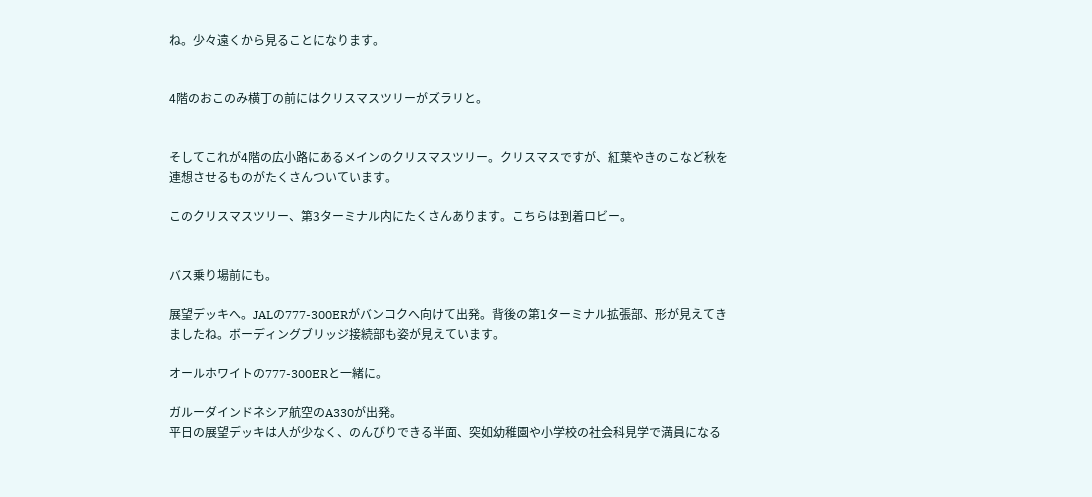ね。少々遠くから見ることになります。


4階のおこのみ横丁の前にはクリスマスツリーがズラリと。


そしてこれが4階の広小路にあるメインのクリスマスツリー。クリスマスですが、紅葉やきのこなど秋を連想させるものがたくさんついています。

このクリスマスツリー、第3ターミナル内にたくさんあります。こちらは到着ロビー。


バス乗り場前にも。

展望デッキへ。JALの777-300ERがバンコクへ向けて出発。背後の第1ターミナル拡張部、形が見えてきましたね。ボーディングブリッジ接続部も姿が見えています。

オールホワイトの777-300ERと一緒に。

ガルーダインドネシア航空のA330が出発。
平日の展望デッキは人が少なく、のんびりできる半面、突如幼稚園や小学校の社会科見学で満員になる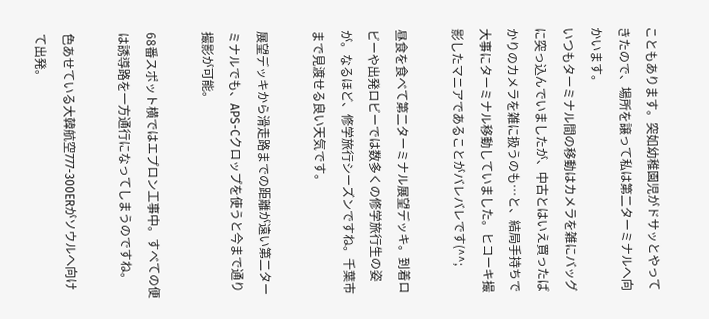こともあります。突如幼稚園児がドサッとやってきたので、場所を譲って私は第二ターミナルへ向かいます。
いつもターミナル間の移動はカメラを雑にバッグに突っ込んでいましたが、中古とはいえ買ったばかりのカメラを雑に扱うのも…と、結局手持ちで大事にターミナル移動していました。ヒコーキ撮影したマニアであることがバレバレです(^^;

昼食を食べて第二ターミナル展望デッキ。到着ロビーや出発ロビーでは数多くの修学旅行生の姿が。なるほど、修学旅行シーズンですね。千葉市まで見渡せる良い天気です。

展望デッキから滑走路までの距離が遠い第二ターミナルでも、APS-Cクロップを使うと今まで通り撮影が可能。

68番スポット横ではエプロン工事中。すべての便は誘導路を一方通行になってしまうのですね。

色あせている大韓航空777-300ERがソウルへ向けて出発。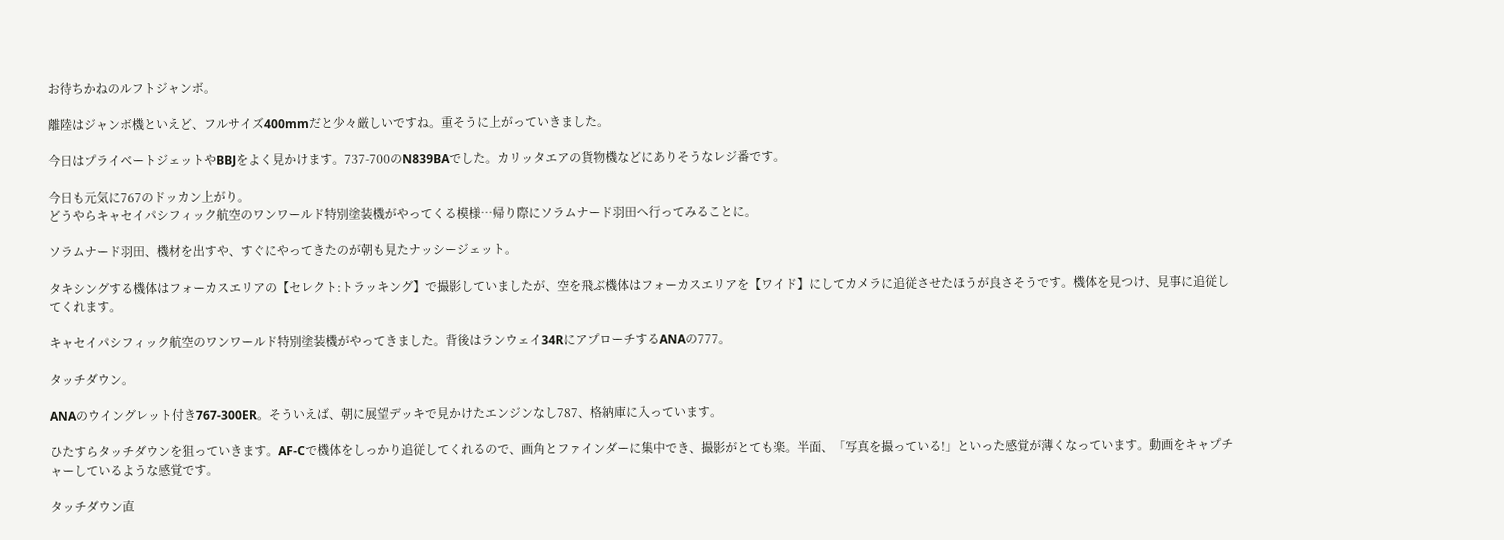お待ちかねのルフトジャンボ。

離陸はジャンボ機といえど、フルサイズ400mmだと少々厳しいですね。重そうに上がっていきました。

今日はプライベートジェットやBBJをよく見かけます。737-700のN839BAでした。カリッタエアの貨物機などにありそうなレジ番です。

今日も元気に767のドッカン上がり。
どうやらキャセイパシフィック航空のワンワールド特別塗装機がやってくる模様…帰り際にソラムナード羽田へ行ってみることに。

ソラムナード羽田、機材を出すや、すぐにやってきたのが朝も見たナッシージェット。

タキシングする機体はフォーカスエリアの【セレクト:トラッキング】で撮影していましたが、空を飛ぶ機体はフォーカスエリアを【ワイド】にしてカメラに追従させたほうが良さそうです。機体を見つけ、見事に追従してくれます。

キャセイパシフィック航空のワンワールド特別塗装機がやってきました。背後はランウェイ34RにアプローチするANAの777。

タッチダウン。

ANAのウイングレット付き767-300ER。そういえば、朝に展望デッキで見かけたエンジンなし787、格納庫に入っています。

ひたすらタッチダウンを狙っていきます。AF-Cで機体をしっかり追従してくれるので、画角とファインダーに集中でき、撮影がとても楽。半面、「写真を撮っている!」といった感覚が薄くなっています。動画をキャプチャーしているような感覚です。

タッチダウン直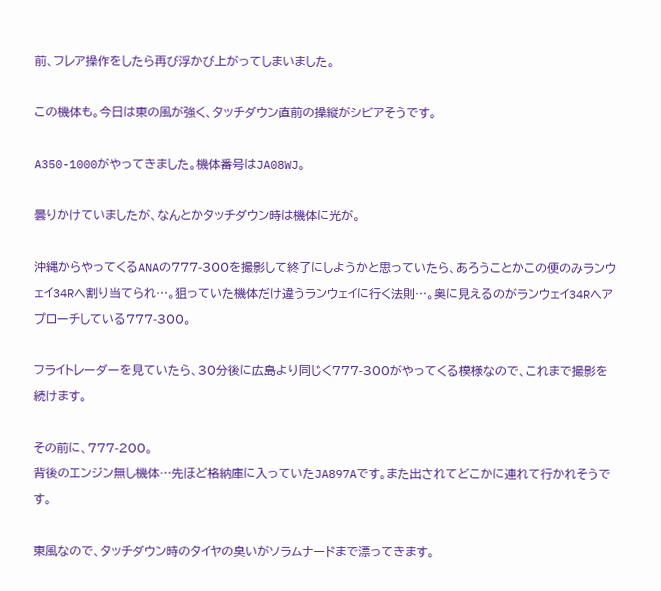前、フレア操作をしたら再び浮かび上がってしまいました。

この機体も。今日は東の風が強く、タッチダウン直前の操縦がシビアそうです。

A350-1000がやってきました。機体番号はJA08WJ。

曇りかけていましたが、なんとかタッチダウン時は機体に光が。

沖縄からやってくるANAの777-300を撮影して終了にしようかと思っていたら、あろうことかこの便のみランウェイ34Rへ割り当てられ…。狙っていた機体だけ違うランウェイに行く法則…。奥に見えるのがランウェイ34Rへアプローチしている777-300。

フライトレーダーを見ていたら、30分後に広島より同じく777-300がやってくる模様なので、これまで撮影を続けます。

その前に、777-200。
背後のエンジン無し機体…先ほど格納庫に入っていたJA897Aです。また出されてどこかに連れて行かれそうです。

東風なので、タッチダウン時のタイヤの臭いがソラムナードまで漂ってきます。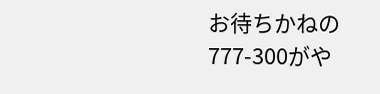お待ちかねの777-300がや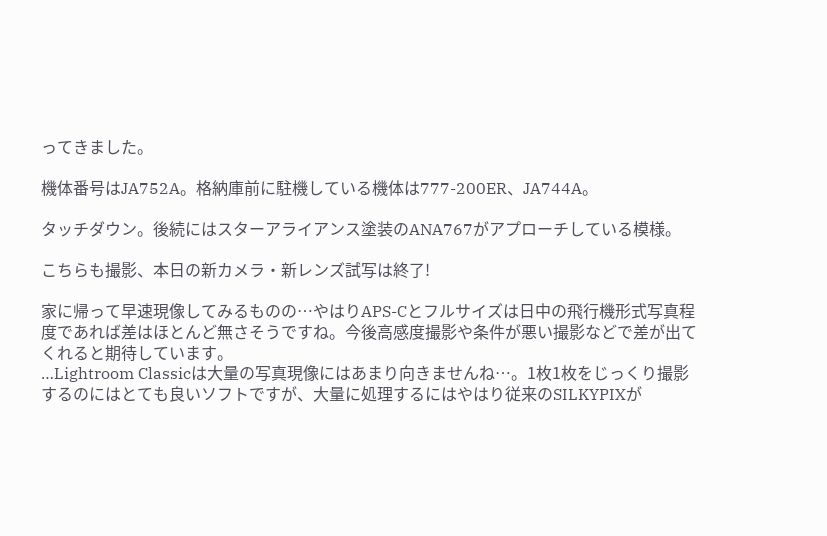ってきました。

機体番号はJA752A。格納庫前に駐機している機体は777-200ER、JA744A。

タッチダウン。後続にはスターアライアンス塗装のANA767がアプローチしている模様。

こちらも撮影、本日の新カメラ・新レンズ試写は終了!

家に帰って早速現像してみるものの…やはりAPS-Cとフルサイズは日中の飛行機形式写真程度であれば差はほとんど無さそうですね。今後高感度撮影や条件が悪い撮影などで差が出てくれると期待しています。
…Lightroom Classicは大量の写真現像にはあまり向きませんね…。1枚1枚をじっくり撮影するのにはとても良いソフトですが、大量に処理するにはやはり従来のSILKYPIXが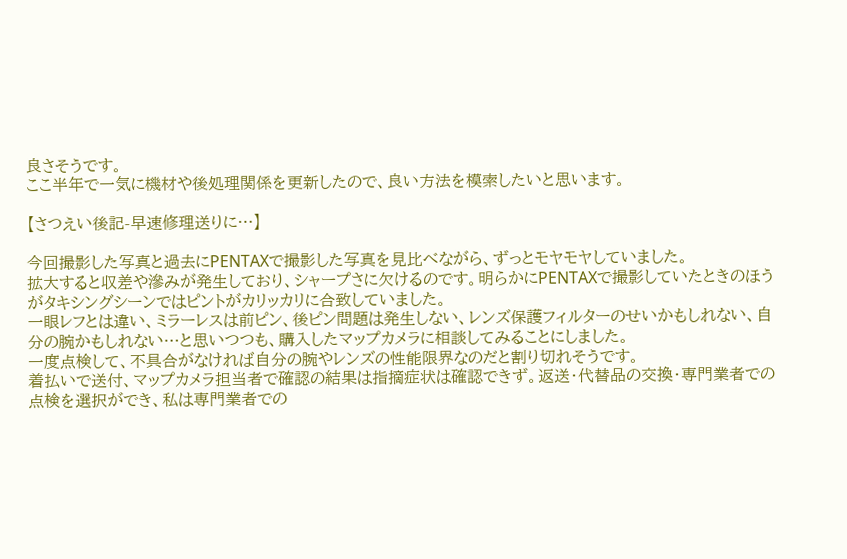良さそうです。
ここ半年で一気に機材や後処理関係を更新したので、良い方法を模索したいと思います。

【さつえい後記-早速修理送りに…】

今回撮影した写真と過去にPENTAXで撮影した写真を見比べながら、ずっとモヤモヤしていました。
拡大すると収差や滲みが発生しており、シャープさに欠けるのです。明らかにPENTAXで撮影していたときのほうがタキシングシーンではピントがカリッカリに合致していました。
一眼レフとは違い、ミラーレスは前ピン、後ピン問題は発生しない、レンズ保護フィルターのせいかもしれない、自分の腕かもしれない…と思いつつも、購入したマップカメラに相談してみることにしました。
一度点検して、不具合がなければ自分の腕やレンズの性能限界なのだと割り切れそうです。
着払いで送付、マップカメラ担当者で確認の結果は指摘症状は確認できず。返送・代替品の交換・専門業者での点検を選択ができ、私は専門業者での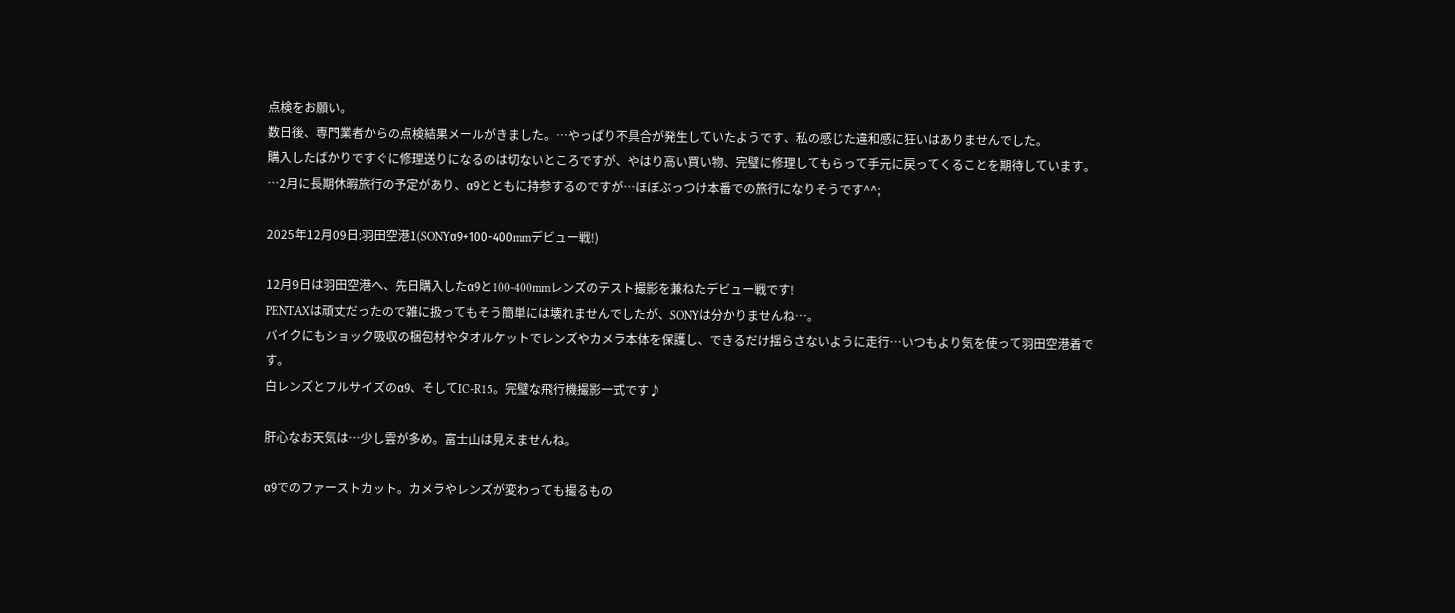点検をお願い。
数日後、専門業者からの点検結果メールがきました。…やっぱり不具合が発生していたようです、私の感じた違和感に狂いはありませんでした。
購入したばかりですぐに修理送りになるのは切ないところですが、やはり高い買い物、完璧に修理してもらって手元に戻ってくることを期待しています。
…2月に長期休暇旅行の予定があり、α9とともに持参するのですが…ほぼぶっつけ本番での旅行になりそうです^^;

2025年12月09日:羽田空港1(SONYα9+100-400mmデビュー戦!)

12月9日は羽田空港へ、先日購入したα9と100-400mmレンズのテスト撮影を兼ねたデビュー戦です!
PENTAXは頑丈だったので雑に扱ってもそう簡単には壊れませんでしたが、SONYは分かりませんね…。
バイクにもショック吸収の梱包材やタオルケットでレンズやカメラ本体を保護し、できるだけ揺らさないように走行…いつもより気を使って羽田空港着です。
白レンズとフルサイズのα9、そしてIC-R15。完璧な飛行機撮影一式です♪

肝心なお天気は…少し雲が多め。富士山は見えませんね。

α9でのファーストカット。カメラやレンズが変わっても撮るもの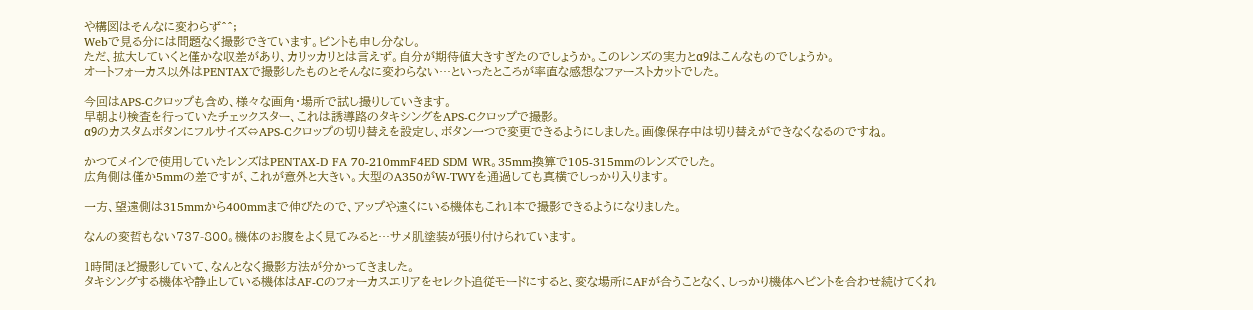や構図はそんなに変わらず^^;
Webで見る分には問題なく撮影できています。ピントも申し分なし。
ただ、拡大していくと僅かな収差があり、カリッカリとは言えず。自分が期待値大きすぎたのでしょうか。このレンズの実力とα9はこんなものでしょうか。
オートフォーカス以外はPENTAXで撮影したものとそんなに変わらない…といったところが率直な感想なファーストカットでした。

今回はAPS-Cクロップも含め、様々な画角・場所で試し撮りしていきます。
早朝より検査を行っていたチェックスター、これは誘導路のタキシングをAPS-Cクロップで撮影。
α9のカスタムボタンにフルサイズ⇔APS-Cクロップの切り替えを設定し、ボタン一つで変更できるようにしました。画像保存中は切り替えができなくなるのですね。

かつてメインで使用していたレンズはPENTAX-D FA 70-210mmF4ED SDM WR。35mm換算で105-315mmのレンズでした。
広角側は僅か5mmの差ですが、これが意外と大きい。大型のA350がW-TWYを通過しても真横でしっかり入ります。

一方、望遠側は315mmから400mmまで伸びたので、アップや遠くにいる機体もこれ1本で撮影できるようになりました。

なんの変哲もない737-800。機体のお腹をよく見てみると…サメ肌塗装が張り付けられています。

1時間ほど撮影していて、なんとなく撮影方法が分かってきました。
タキシングする機体や静止している機体はAF-Cのフォーカスエリアをセレクト追従モードにすると、変な場所にAFが合うことなく、しっかり機体へピントを合わせ続けてくれ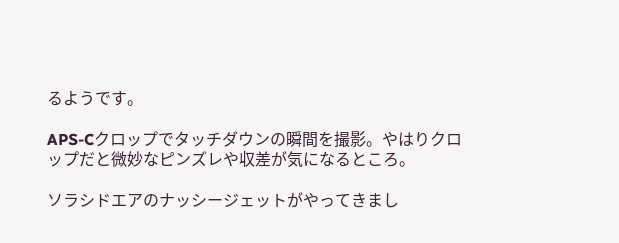るようです。

APS-Cクロップでタッチダウンの瞬間を撮影。やはりクロップだと微妙なピンズレや収差が気になるところ。

ソラシドエアのナッシージェットがやってきまし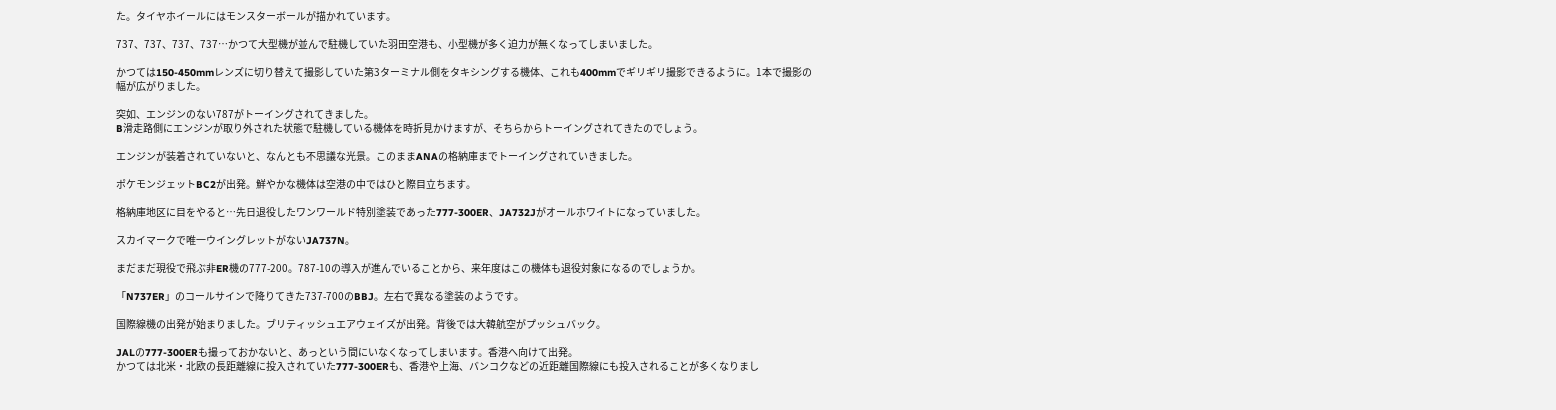た。タイヤホイールにはモンスターボールが描かれています。

737、737、737、737…かつて大型機が並んで駐機していた羽田空港も、小型機が多く迫力が無くなってしまいました。

かつては150-450mmレンズに切り替えて撮影していた第3ターミナル側をタキシングする機体、これも400mmでギリギリ撮影できるように。1本で撮影の幅が広がりました。

突如、エンジンのない787がトーイングされてきました。
B滑走路側にエンジンが取り外された状態で駐機している機体を時折見かけますが、そちらからトーイングされてきたのでしょう。

エンジンが装着されていないと、なんとも不思議な光景。このままANAの格納庫までトーイングされていきました。

ポケモンジェットBC2が出発。鮮やかな機体は空港の中ではひと際目立ちます。

格納庫地区に目をやると…先日退役したワンワールド特別塗装であった777-300ER、JA732Jがオールホワイトになっていました。

スカイマークで唯一ウイングレットがないJA737N。

まだまだ現役で飛ぶ非ER機の777-200。787-10の導入が進んでいることから、来年度はこの機体も退役対象になるのでしょうか。

「N737ER」のコールサインで降りてきた737-700のBBJ。左右で異なる塗装のようです。

国際線機の出発が始まりました。ブリティッシュエアウェイズが出発。背後では大韓航空がプッシュバック。

JALの777-300ERも撮っておかないと、あっという間にいなくなってしまいます。香港へ向けて出発。
かつては北米・北欧の長距離線に投入されていた777-300ERも、香港や上海、バンコクなどの近距離国際線にも投入されることが多くなりまし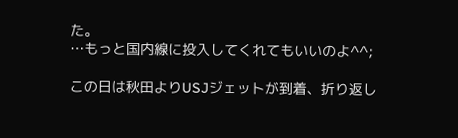た。
…もっと国内線に投入してくれてもいいのよ^^;

この日は秋田よりUSJジェットが到着、折り返し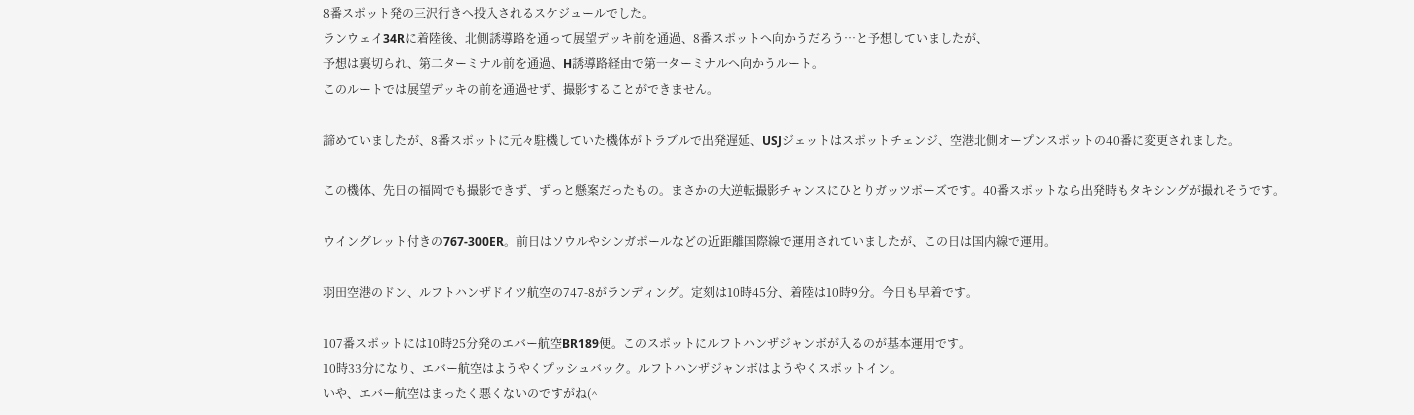8番スポット発の三沢行きへ投入されるスケジュールでした。
ランウェイ34Rに着陸後、北側誘導路を通って展望デッキ前を通過、8番スポットへ向かうだろう…と予想していましたが、
予想は裏切られ、第二ターミナル前を通過、H誘導路経由で第一ターミナルへ向かうルート。
このルートでは展望デッキの前を通過せず、撮影することができません。

諦めていましたが、8番スポットに元々駐機していた機体がトラブルで出発遅延、USJジェットはスポットチェンジ、空港北側オープンスポットの40番に変更されました。

この機体、先日の福岡でも撮影できず、ずっと懸案だったもの。まさかの大逆転撮影チャンスにひとりガッツポーズです。40番スポットなら出発時もタキシングが撮れそうです。

ウイングレット付きの767-300ER。前日はソウルやシンガポールなどの近距離国際線で運用されていましたが、この日は国内線で運用。

羽田空港のドン、ルフトハンザドイツ航空の747-8がランディング。定刻は10時45分、着陸は10時9分。今日も早着です。

107番スポットには10時25分発のエバー航空BR189便。このスポットにルフトハンザジャンボが入るのが基本運用です。
10時33分になり、エバー航空はようやくプッシュバック。ルフトハンザジャンボはようやくスポットイン。
いや、エバー航空はまったく悪くないのですがね(^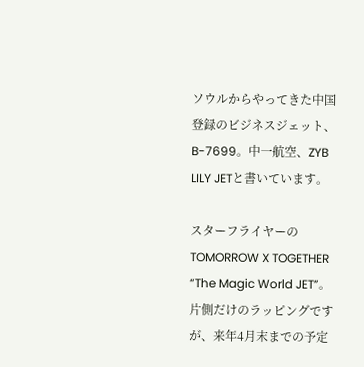ソウルからやってきた中国登録のビジネスジェット、B-7699。中一航空、ZYB LILY JETと書いています。

スターフライヤーのTOMORROW X TOGETHER “The Magic World JET”。片側だけのラッピングですが、来年4月末までの予定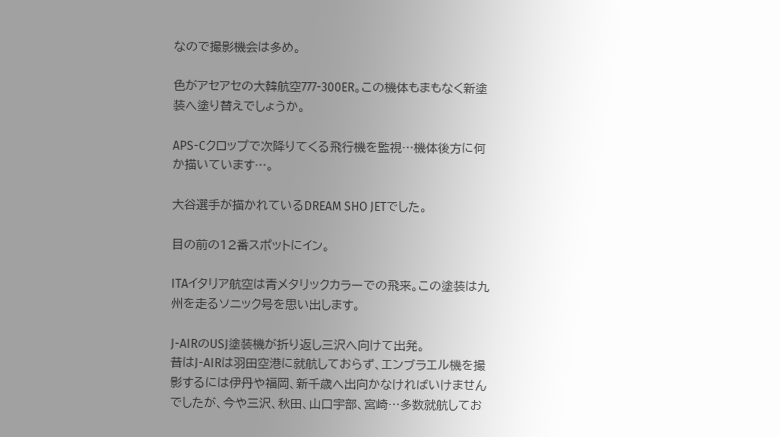なので撮影機会は多め。

色がアセアセの大韓航空777-300ER。この機体もまもなく新塗装へ塗り替えでしょうか。

APS-Cクロップで次降りてくる飛行機を監視…機体後方に何か描いています…。

大谷選手が描かれているDREAM SHO JETでした。

目の前の12番スポットにイン。

ITAイタリア航空は青メタリックカラーでの飛来。この塗装は九州を走るソニック号を思い出します。

J-AIRのUSJ塗装機が折り返し三沢へ向けて出発。
昔はJ-AIRは羽田空港に就航しておらず、エンブラエル機を撮影するには伊丹や福岡、新千歳へ出向かなければいけませんでしたが、今や三沢、秋田、山口宇部、宮崎…多数就航してお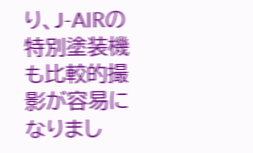り、J-AIRの特別塗装機も比較的撮影が容易になりまし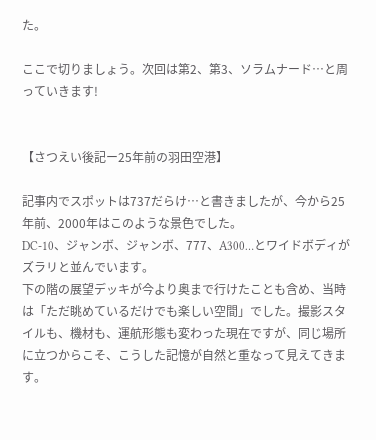た。

ここで切りましょう。次回は第2、第3、ソラムナード…と周っていきます!


【さつえい後記ー25年前の羽田空港】

記事内でスポットは737だらけ…と書きましたが、今から25年前、2000年はこのような景色でした。
DC-10、ジャンボ、ジャンボ、777、A300…とワイドボディがズラリと並んでいます。
下の階の展望デッキが今より奥まで行けたことも含め、当時は「ただ眺めているだけでも楽しい空間」でした。撮影スタイルも、機材も、運航形態も変わった現在ですが、同じ場所に立つからこそ、こうした記憶が自然と重なって見えてきます。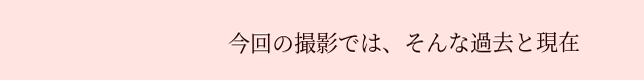今回の撮影では、そんな過去と現在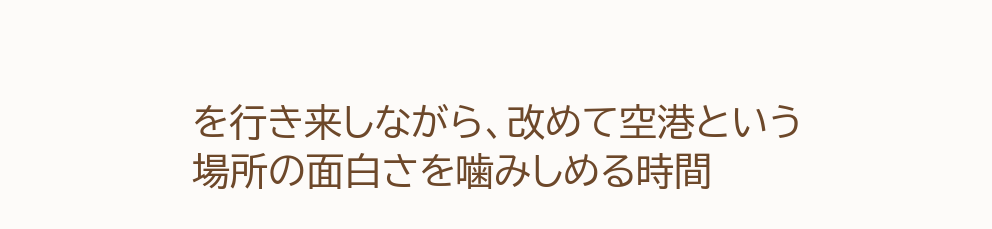を行き来しながら、改めて空港という場所の面白さを噛みしめる時間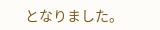となりました。